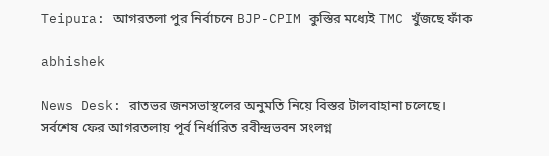Teipura: আগরতলা পুর নির্বাচনে BJP-CPIM কুস্তির মধ্যেই TMC খুঁজছে ফাঁক

abhishek

News Desk: রাতভর জনসভাস্থলের অনুমতি নিয়ে বিস্তর টালবাহানা চলেছে। সর্বশেষ ফের আগরতলায় পূর্ব নির্ধারিত রবীন্দ্রভবন সংলগ্ন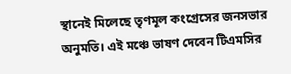স্থানেই মিলেছে তৃণমূল কংগ্রেসের জনসভার অনুমতি। এই মঞ্চে ভাষণ দেবেন টিএমসির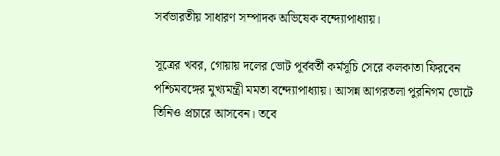সর্বভারতীয় সাধারণ সম্পাদক অভিষেক বন্দ্যোপাধ্যায়।

সূত্রের খবর, গোয়ায় দলের ভোট পূর্ববর্তী কর্মসূচি সেরে কলকাতা ফিরবেন পশ্চিমবঙ্গের মুখ্যমন্ত্রী মমতা বন্দ্যোপাধ্যায়। আসন্ন আগরতলা পুরনিগম ভোটে তিনিও প্রচারে আসবেন। তবে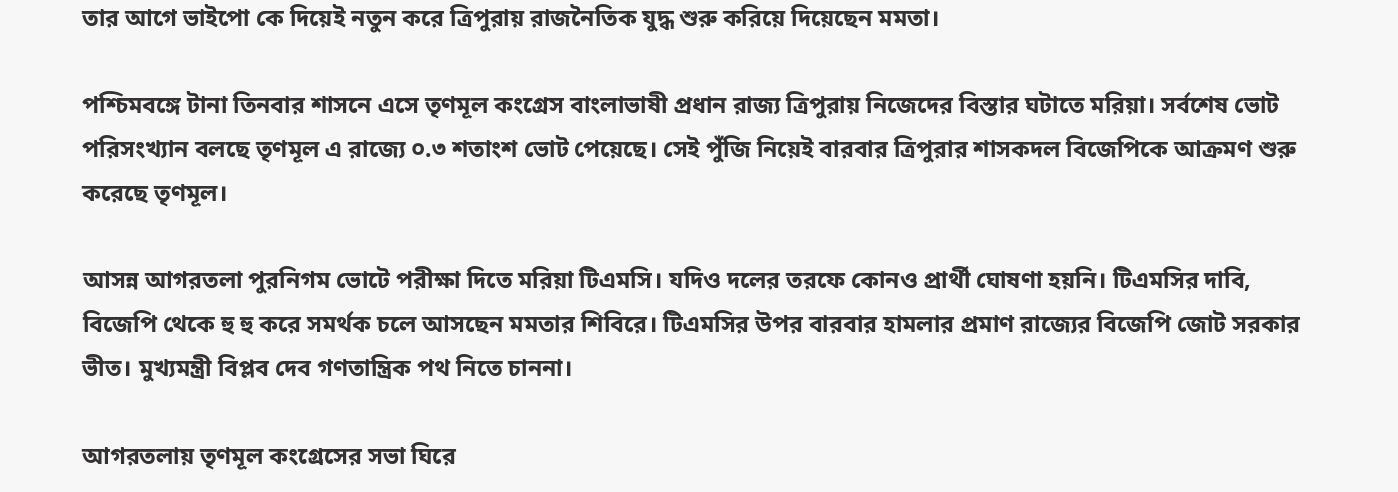তার আগে ভাইপো কে দিয়েই নতুন করে ত্রিপুরায় রাজনৈতিক যুদ্ধ শুরু করিয়ে দিয়েছেন মমতা।

পশ্চিমবঙ্গে টানা তিনবার শাসনে এসে তৃণমূল কংগ্রেস বাংলাভাষী প্রধান রাজ্য ত্রিপুরায় নিজেদের বিস্তার ঘটাতে মরিয়া। সর্বশেষ ভোট পরিসংখ্যান বলছে তৃণমূল এ রাজ্যে ০.৩ শতাংশ ভোট পেয়েছে। সেই পুঁজি নিয়েই বারবার ত্রিপুরার শাসকদল বিজেপিকে আক্রমণ শুরু করেছে তৃণমূল।

আসন্ন আগরতলা পুরনিগম ভোটে পরীক্ষা দিতে মরিয়া টিএমসি। যদিও দলের তরফে কোনও প্রার্থী ঘোষণা হয়নি। টিএমসির দাবি, বিজেপি থেকে হু হু করে সমর্থক চলে আসছেন মমতার শিবিরে। টিএমসির উপর বারবার হামলার প্রমাণ রাজ্যের বিজেপি জোট সরকার ভীত। মুখ্যমন্ত্রী বিপ্লব দেব গণতান্ত্রিক পথ নিতে চাননা।

আগরতলায় তৃণমূল কংগ্রেসের সভা ঘিরে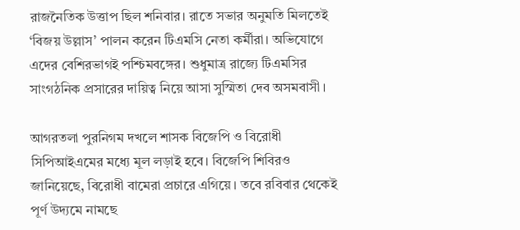রাজনৈতিক উত্তাপ ছিল শনিবার। রাতে সভার অনুমতি মিলতেই ‘বিজয় উল্লাস’ পালন করেন টিএমসি নেতা কর্মীরা। অভিযোগে এদের বেশিরভাগই পশ্চিমবঙ্গের। শুধুমাত্র রাজ্যে টিএমসির সাংগঠনিক প্রসারের দায়িত্ব নিয়ে আসা সুস্মিতা দেব অসমবাসী।

আগরতলা পুরনিগম দখলে শাসক বিজেপি ও বিরোধী সিপিআইএমের মধ্যে মূল লড়াই হবে। বিজেপি শিবিরও জানিয়েছে, বিরোধী বামেরা প্রচারে এগিয়ে। তবে রবিবার থেকেই পূর্ণ উদ্যমে নামছে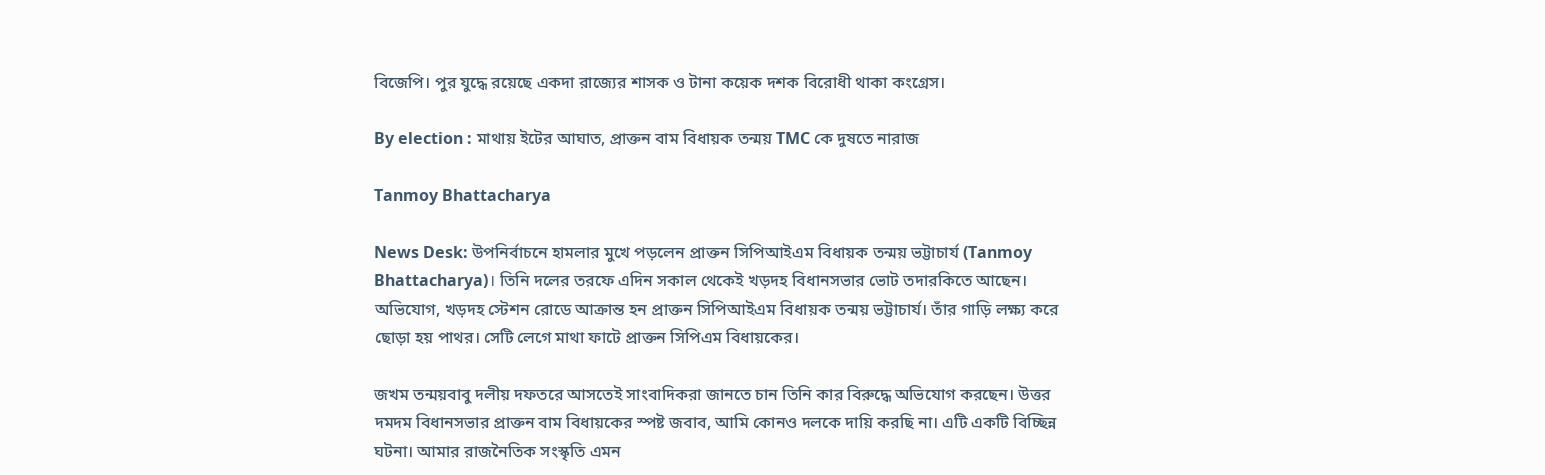বিজেপি। পুর যুদ্ধে রয়েছে একদা রাজ্যের শাসক ও টানা কয়েক দশক বিরোধী থাকা কংগ্রেস।

By election : মাথায় ইটের আঘাত, প্রাক্তন বাম বিধায়ক তন্ময় TMC কে দুষতে নারাজ

Tanmoy Bhattacharya

News Desk: উপনির্বাচনে হামলার মুখে পড়লেন প্রাক্তন সিপিআইএম বিধায়ক তন্ময় ভট্টাচার্য (Tanmoy Bhattacharya)। তিনি দলের তরফে এদিন সকাল থেকেই খড়দহ বিধানসভার ভোট তদারকিতে আছেন। অভিযোগ, খড়দহ স্টেশন রোডে আক্রান্ত হন প্রাক্তন সিপিআইএম বিধায়ক তন্ময় ভট্টাচার্য। তাঁর গাড়ি লক্ষ্য করে ছোড়া হয় পাথর। সেটি লেগে মাথা ফাটে প্রাক্তন সিপিএম বিধায়কের।

জখম তন্ময়বাবু দলীয় দফতরে আসতেই সাংবাদিকরা জানতে চান তিনি কার বিরুদ্ধে অভিযোগ করছেন। উত্তর দমদম বিধানসভার প্রাক্তন বাম বিধায়কের স্পষ্ট জবাব, আমি কোনও দলকে দায়ি করছি না। এটি একটি বিচ্ছিন্ন ঘটনা। আমার রাজনৈতিক সংস্কৃতি এমন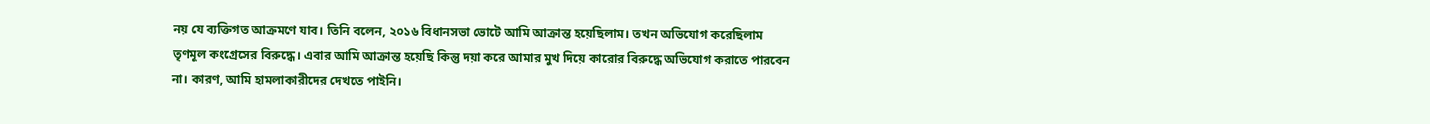নয় যে ব্যক্তিগত আক্রমণে যাব। তিনি বলেন, ২০১৬ বিধানসভা ভোটে আমি আক্রান্ত হয়েছিলাম। তখন অভিযোগ করেছিলাম তৃণমূল কংগ্রেসের বিরুদ্ধে। এবার আমি আক্রান্ত হয়েছি কিন্তু দয়া করে আমার মুখ দিয়ে কারোর বিরুদ্ধে অভিযোগ করাতে পারবেন না। কারণ, আমি হামলাকারীদের দেখতে পাইনি।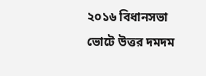২০১৬ বিধানসভা ভোটে উত্তর দমদম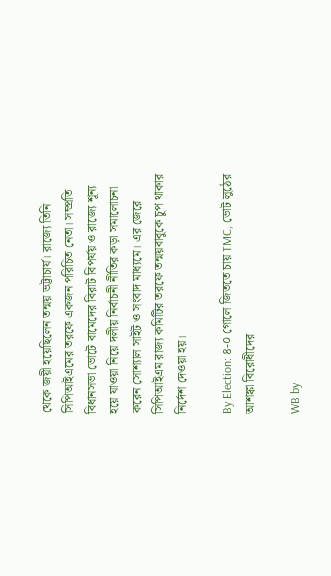থেকে জয়ী হয়েছিলেন তন্ময় ভট্টাচার্য। রাজ্যে তিনি সিপিআইএমের তরফে একজন পরিচিত নেতা। সম্প্রতি বিধানসভা ভোটে বামেদের বিরাট বিপর্যয় ও রাজ্যে শূন্য হয়ে যাওয়া নিয়ে দলীয় নির্বাচনী নীতির কড়া সমালোচনা করেন সোশ্যাল সাইট ও সংবাদ মাধ্যমে। এর জেরে সিপিআইএম রাজ্য কমিটির তরফে তন্ময়বাবুকে চুপ থাকার নির্দেশ দেওয়া হয়।

By Election: ৪-০ গোলে জিততে চায় TMC, ভোট লুঠের আশঙ্কা বিরোধীদের

WB by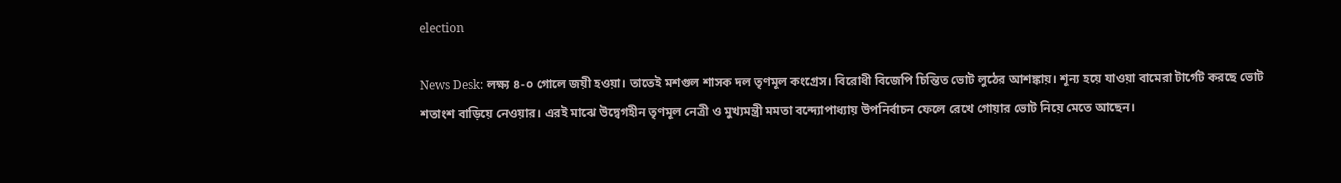election

News Desk: লক্ষ্য ৪-০ গোলে জয়ী হওয়া। তাতেই মশগুল শাসক দল তৃণমূল কংগ্রেস। বিরোধী বিজেপি চিন্তিত ভোট লুঠের আশঙ্কায়। শূন্য হয়ে যাওয়া বামেরা টার্গেট করছে ভোট শতাংশ বাড়িয়ে নেওয়ার। এরই মাঝে উদ্বেগহীন তৃণমূল নেত্রী ও মুখ্যমন্ত্রী মমতা বন্দ্যোপাধ্যায় উপনির্বাচন ফেলে রেখে গোয়ার ভোট নিয়ে মেতে আছেন।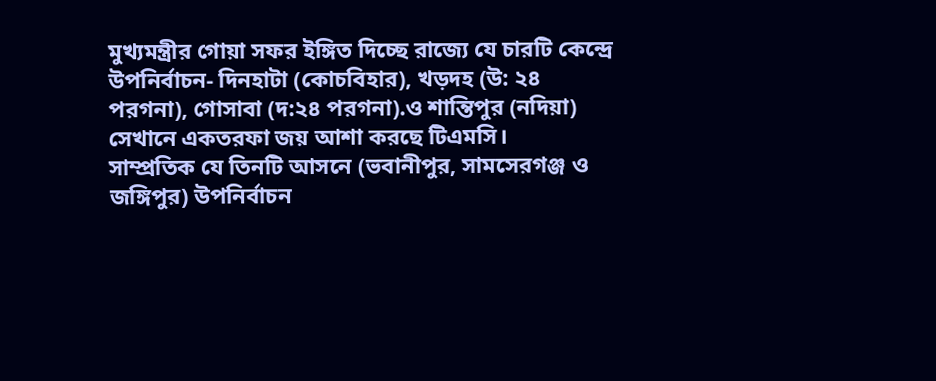মুখ্যমন্ত্রীর গোয়া সফর ইঙ্গিত দিচ্ছে রাজ্যে যে চারটি কেন্দ্রে উপনির্বাচন- দিনহাটা (কোচবিহার), খড়দহ (উ: ২৪ পরগনা), গোসাবা (দ:২৪ পরগনা).ও শান্তিপুর (নদিয়া) সেখানে একতরফা জয় আশা করছে টিএমসি।
সাম্প্রতিক যে তিনটি আসনে (ভবানীপুর, সামসেরগঞ্জ ও জঙ্গিপুর) উপনির্বাচন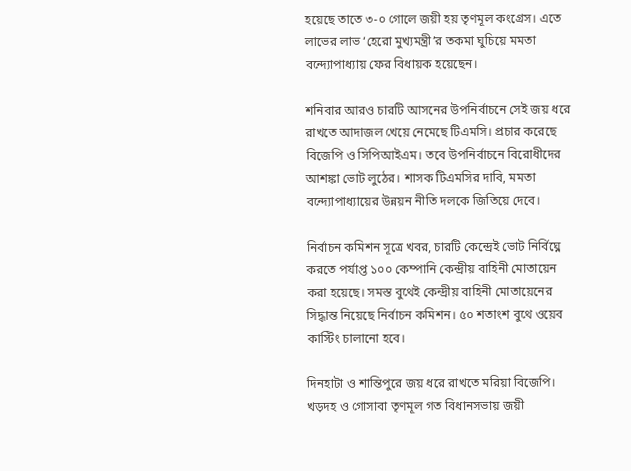হয়েছে তাতে ৩-০ গোলে জয়ী হয় তৃণমূল কংগ্রেস। এতে লাভের লাভ ‘হেরো মুখ্যমন্ত্রী’র তকমা ঘুচিয়ে মমতা বন্দ্যোপাধ্যায় ফের বিধায়ক হয়েছেন।

শনিবার আরও চারটি আসনের উপনির্বাচনে সেই জয় ধরে রাখতে আদাজল খেয়ে নেমেছে টিএমসি। প্রচার করেছে বিজেপি ও সিপিআইএম। তবে উপনির্বাচনে বিরোধীদের আশঙ্কা ভোট লুঠের। শাসক টিএমসির দাবি, মমতা বন্দ্যোপাধ্যায়ের উন্নয়ন নীতি দলকে জিতিয়ে দেবে।

নির্বাচন কমিশন সূত্রে খবর, চারটি কেন্দ্রেই ভোট নির্বিঘ্নে করতে পর্যাপ্ত ১০০ কেম্পানি কেন্দ্রীয় বাহিনী মোতায়েন করা হয়েছে। সমস্ত বুথেই কেন্দ্রীয় বাহিনী মোতায়েনের সিদ্ধান্ত নিয়েছে নির্বাচন কমিশন। ৫০ শতাংশ বুথে ওয়েব কাস্টিং চালানো হবে।

দিনহাটা ও শান্তিপুরে জয় ধরে রাখতে মরিয়া বিজেপি। খড়দহ ও গোসাবা তৃণমূল গত বিধানসভায় জয়ী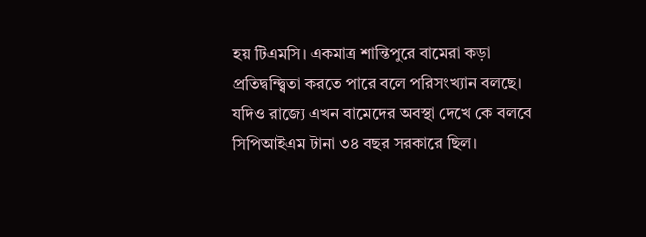হয় টিএমসি। একমাত্র শান্তিপুরে বামেরা কড়া প্রতিদ্বন্দ্ব্বিতা করতে পারে বলে পরিসংখ্যান বলছে। যদিও রাজ্যে এখন বামেদের অবস্থা দেখে কে বলবে সিপিআইএম টানা ৩৪ বছর সরকারে ছিল।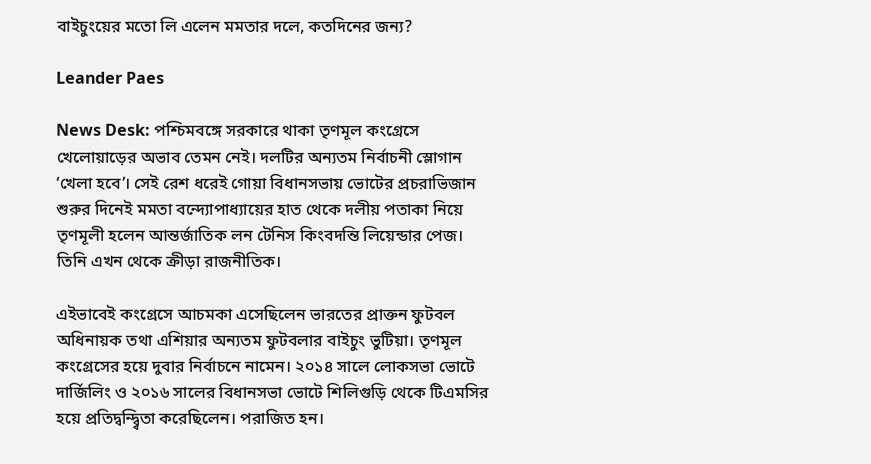বাইচুংয়ের মতো লি এলেন মমতার দলে, কতদিনের জন্য?

Leander Paes

News Desk: পশ্চিমবঙ্গে সরকারে থাকা তৃণমূল কংগ্রেসে খেলোয়াড়ের অভাব তেমন নেই। দলটির অন্যতম নির্বাচনী স্লোগান ‘খেলা হবে’। সেই রেশ ধরেই গোয়া বিধানসভায় ভোটের প্রচরাভিজান শুরুর দিনেই মমতা বন্দ্যোপাধ্যায়ের হাত থেকে দলীয় পতাকা নিয়ে তৃণমূলী হলেন আন্তর্জাতিক লন টেনিস কিংবদন্তি লিয়েন্ডার পেজ। তিনি এখন থেকে ক্রীড়া রাজনীতিক।

এইভাবেই কংগ্রেসে আচমকা এসেছিলেন ভারতের প্রাক্তন ফুটবল অধিনায়ক তথা এশিয়ার অন্যতম ফুটবলার বাইচুং ভুটিয়া। তৃণমূল কংগ্রেসের হয়ে দুবার নির্বাচনে নামেন। ২০১৪ সালে লোকসভা ভোটে দার্জিলিং ও ২০১৬ সালের বিধানসভা ভোটে শিলিগুড়ি থেকে টিএমসির হয়ে প্রতিদ্বন্দ্ব্বিতা করেছিলেন। পরাজিত হন।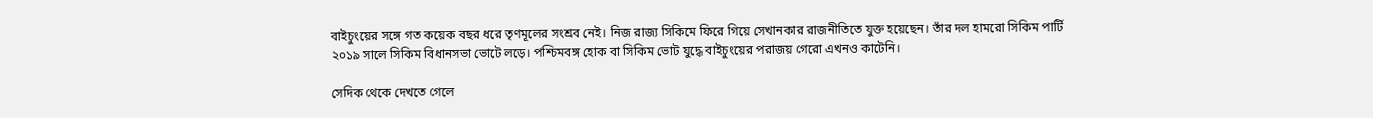বাইচুংয়ের সঙ্গে গত কয়েক বছর ধরে তৃণমূলের সংশ্রব নেই। নিজ রাজ্য সিকিমে ফিরে গিয়ে সেখানকার রাজনীতিতে যুক্ত হয়েছেন। তাঁর দল হামরো সিকিম পার্টি ২০১৯ সালে সিকিম বিধানসভা ভোটে লড়ে। পশ্চিমবঙ্গ হোক বা সিকিম ভোট যুদ্ধে বাইচুংয়ের পরাজয় গেরো এখনও কাটেনি।

সেদিক থেকে দেখতে গেলে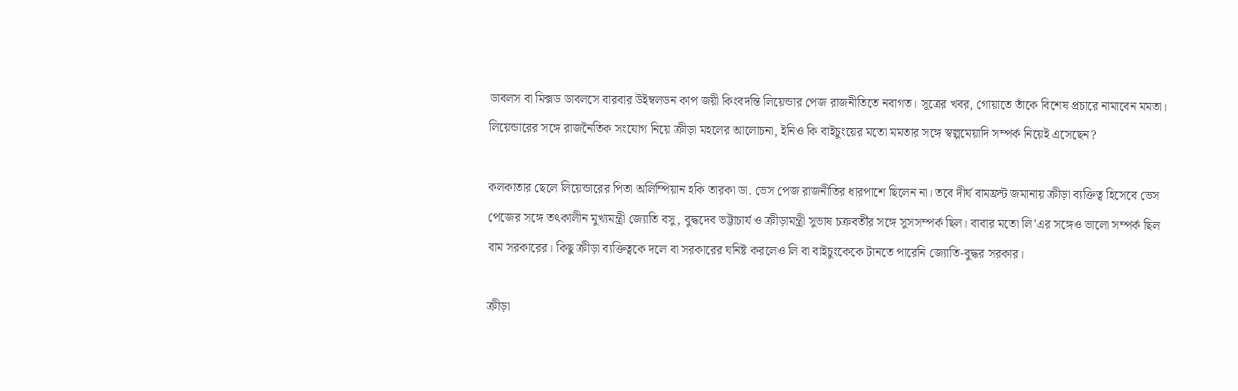ডাবলস বা মিক্সড ডাবলসে বারবার উইম্বলডন কাপ জয়ী কিংবদন্তি লিয়েন্ডার পেজ রাজনীতিতে নবাগত। সূত্রের খবর, গোয়াতে তাঁকে বিশেষ প্রচারে নামাবেন মমতা। লিয়েন্ডারের সঙ্গে রাজনৈতিক সংযোগ নিয়ে ক্রীড়া মহলের আলোচনা, ইনিও কি বাইচুংয়ের মতো মমতার সঙ্গে স্বল্পমেয়াদি সম্পর্ক নিয়েই এসেছেন?

কলকাতার ছেলে লিয়েন্ডারের পিতা অলিম্পিয়ান হকি তারকা ডা. ভেস পেজ রাজনীতির ধারপাশে ছিলেন না। তবে দীর্ঘ বামফ্রন্ট জমানায় ক্রীড়া ব্যক্তিত্ব হিসেবে ভেস পেজের সঙ্গে তৎকালীন মুখ্যমন্ত্রী জ্যোতি বসু, বুদ্ধদেব ভট্টাচার্য ও ক্রীড়ামন্ত্রী সুভাষ চক্রবর্তীর সঙ্গে সুসসম্পর্ক ছিল। বাবার মতো লি’এর সঙ্গেও ভালো সম্পর্ক ছিল বাম সরকারের। কিছু ক্রীড়া ব্যক্তিত্বকে দলে বা সরকারের ঘনিষ্ট করলেও লি বা বাইচুংকেকে টানতে পারেনি জ্যোতি-বুদ্ধর সরকার।

ক্রীড়া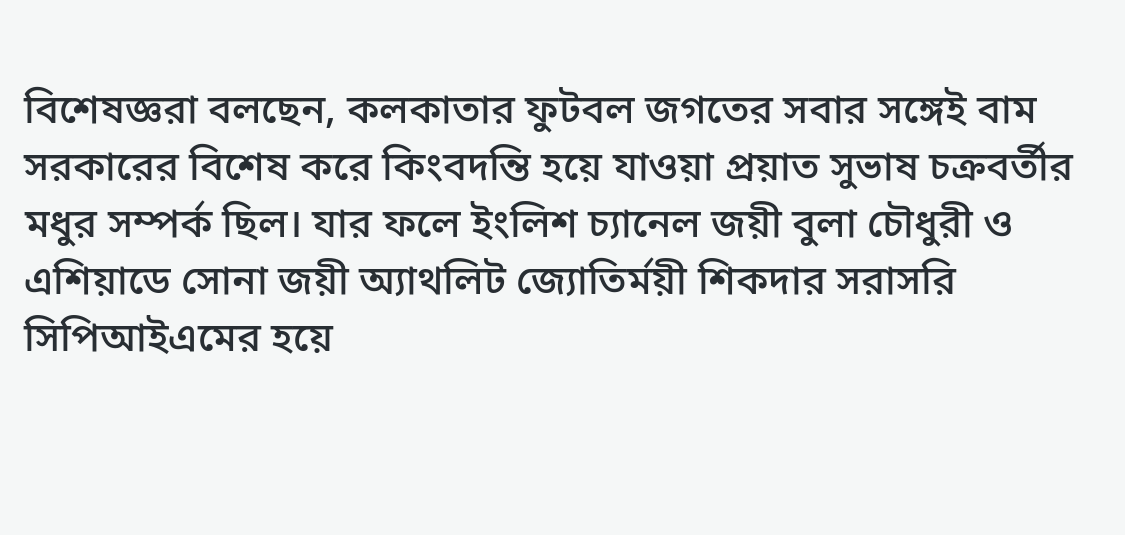বিশেষজ্ঞরা বলছেন, কলকাতার ফুটবল জগতের সবার সঙ্গেই বাম সরকারের বিশেষ করে কিংবদন্তি হয়ে যাওয়া প্রয়াত সুভাষ চক্রবর্তীর মধুর সম্পর্ক ছিল। যার ফলে ইংলিশ চ্যানেল জয়ী বুলা চৌধুরী ও এশিয়াডে সোনা জয়ী অ্যাথলিট জ্যোতির্ময়ী শিকদার সরাসরি সিপিআইএমের হয়ে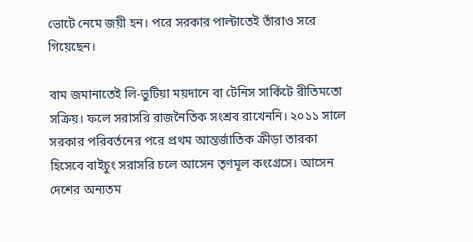ভোটে নেমে জয়ী হন। পরে সরকার পাল্টাতেই তাঁরাও সরে গিয়েছেন।

বাম জমানাতেই লি-ভুটিয়া ময়দানে বা টেনিস সার্কিটে রীতিমতো সক্রিয়। ফলে সরাসরি রাজনৈতিক সংশ্রব রাখেননি। ২০১১ সালে সরকার পরিবর্তনের পরে প্রথম আন্তর্জাতিক ক্রীড়া তারকা হিসেবে বাইচুং সরাসরি চলে আসেন তৃণমূল কংগ্রেসে। আসেন দেশের অন্যতম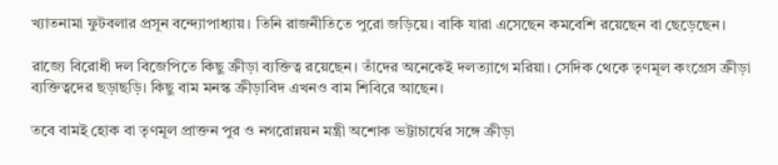খ্যাতনামা ফুটবলার প্রসূন বন্দ্যোপাধ্যায়। তিনি রাজনীতিতে পুরো জড়িয়ে। বাকি যারা এসেছেন কমবেশি রয়েছেন বা ছেড়েছেন।

রাজ্যে বিরোধী দল বিজেপিতে কিছু ক্রীড়া ব্যক্তিত্ব রয়েছেন। তাঁদের অনেকেই দলত্যাগে মরিয়া। সেদিক থেকে তৃণমূল কংগ্রেস ক্রীড়া ব্যক্তিত্বদের ছড়াছড়ি। কিছু বাম মনস্ক ক্রীড়াবিদ এখনও বাম শিবিরে আছেন।

তবে বামই হোক বা তৃণমূল প্রাক্তন পুর ও নগরোন্নয়ন মন্ত্রী অশোক ভট্টাচার্যের সঙ্গে ক্রীড়া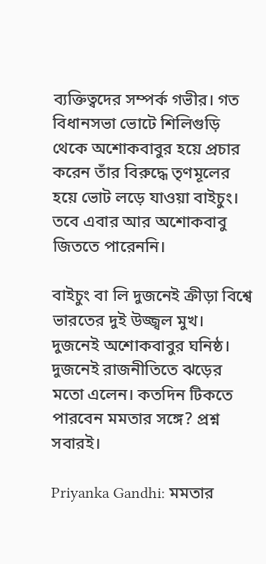ব্যক্তিত্বদের সম্পর্ক গভীর। গত বিধানসভা ভোটে শিলিগুড়ি থেকে অশোকবাবুর হয়ে প্রচার করেন তাঁর বিরুদ্ধে তৃণমূলের হয়ে ভোট লড়ে যাওয়া বাইচুং। তবে এবার আর অশোকবাবু জিততে পারেননি।

বাইচুং বা লি দুজনেই ক্রীড়া বিশ্বে ভারতের দুই উজ্জ্বল মুখ। দুজনেই অশোকবাবুর ঘনিষ্ঠ। দুজনেই রাজনীতিতে ঝড়ের মতো এলেন। কতদিন টিকতে পারবেন মমতার সঙ্গে? প্রশ্ন সবারই।

Priyanka Gandhi: মমতার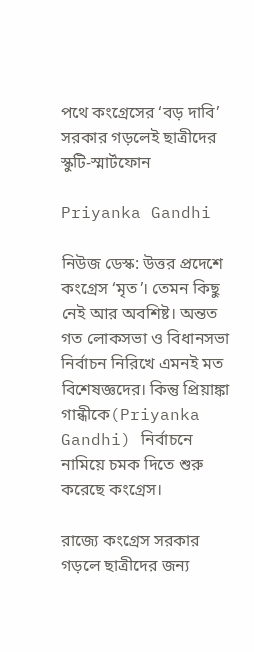পথে কংগ্রেসের ‘বড় দাবি’ সরকার গড়লেই ছাত্রীদের স্কুটি-স্মার্টফোন

Priyanka Gandhi

নিউজ ডেস্ক: উত্তর প্রদেশে কংগ্রেস ‘মৃত’। তেমন কিছু নেই আর অবশিষ্ট। অন্তত গত লোকসভা ও বিধানসভা নির্বাচন নিরিখে এমনই মত বিশেষজ্ঞদের। কিন্তু প্রিয়াঙ্কা গান্ধীকে(Priyanka Gandhi) নির্বাচনে নামিয়ে চমক দিতে শুরু করেছে কংগ্রেস।

রাজ্যে কংগ্রেস সরকার গড়লে ছাত্রীদের জন্য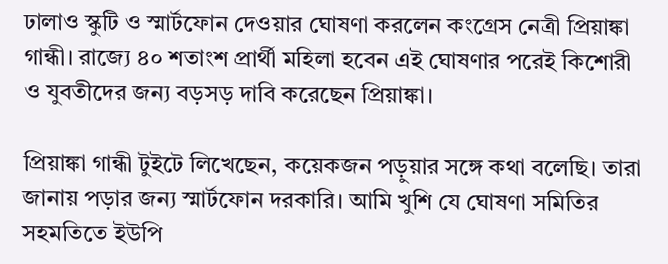ঢালাও স্কুটি ও স্মার্টফোন দেওয়ার ঘোষণা করলেন কংগ্রেস নেত্রী প্রিয়াঙ্কা গান্ধী। রাজ্যে ৪০ শতাংশ প্রার্থী মহিলা হবেন এই ঘোষণার পরেই কিশোরী ও যুবতীদের জন্য বড়সড় দাবি করেছেন প্রিয়াঙ্কা।

প্রিয়াঙ্কা গান্ধী টুইটে লিখেছেন, কয়েকজন পড়ুয়ার সঙ্গে কথা বলেছি। তারা জানায় পড়ার জন্য স্মার্টফোন দরকারি। আমি খুশি যে ঘোষণা সমিতির সহমতিতে ইউপি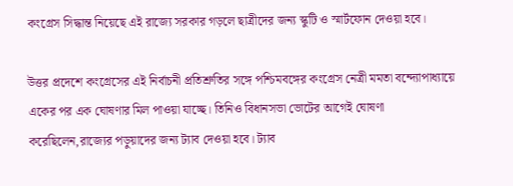কংগ্রেস সিদ্ধান্ত নিয়েছে এই রাজ্যে সরকার গড়লে ছাত্রীদের জন্য স্কুটি ও স্মার্টফোন দেওয়া হবে।

উত্তর প্রদেশে কংগ্রেসের এই নির্বাচনী প্রতিশ্রুতির সঙ্গে পশ্চিমবঙ্গের কংগ্রেস নেত্রী মমতা বন্দ্যোপাধ্যায়ে একের পর এক ঘোষণার মিল পাওয়া যাচ্ছে। তিনিও বিধানসভা ভোটের আগেই ঘোষণা করেছিলেন,রাজ্যের পড়ুয়াদের জন্য ট্যাব দেওয়া হবে। ট্যাব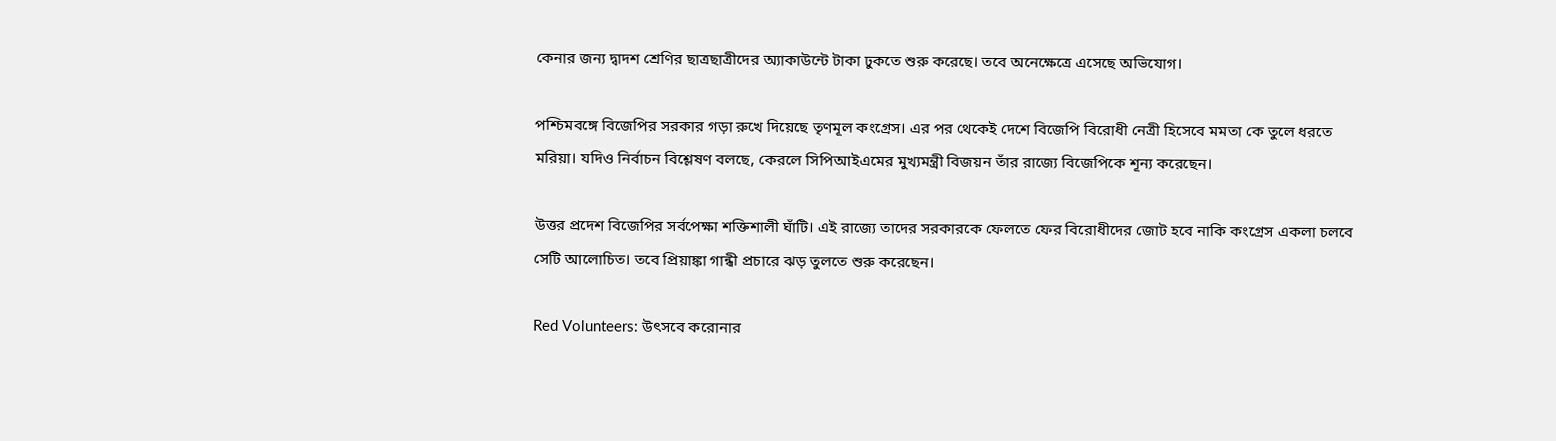কেনার জন্য দ্বাদশ শ্রেণির ছাত্রছাত্রীদের অ্যাকাউন্টে টাকা ঢুকতে শুরু করেছে। তবে অনেক্ষেত্রে এসেছে অভিযোগ।

পশ্চিমবঙ্গে বিজেপির সরকার গড়া রুখে দিয়েছে তৃণমূল কংগ্রেস। এর পর থেকেই দেশে বিজেপি বিরোধী নেত্রী হিসেবে মমতা কে তুলে ধরতে মরিয়া। যদিও নির্বাচন বিশ্লেষণ বলছে, কেরলে সিপিআইএমের মুখ্যমন্ত্রী বিজয়ন তাঁর রাজ্যে বিজেপিকে শূন্য করেছেন।

উত্তর প্রদেশ বিজেপির সর্বপেক্ষা শক্তিশালী ঘাঁটি। এই রাজ্যে তাদের সরকারকে ফেলতে ফের বিরোধীদের জোট হবে নাকি কংগ্রেস একলা চলবে সেটি আলোচিত। তবে প্রিয়াঙ্কা গান্ধী প্রচারে ঝড় তুলতে শুরু করেছেন।

Red Volunteers: উৎসবে করোনার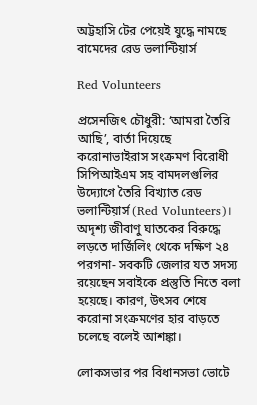অট্টহাসি টের পেয়েই যুদ্ধে নামছে বামেদের রেড ভলান্টিয়ার্স

Red Volunteers

প্রসেনজিৎ চৌধুরী: ‘আমরা তৈরি আছি’, বার্তা দিয়েছে করোনাভাইরাস সংক্রমণ বিরোধী সিপিআইএম সহ বামদলগুলির উদ্যোগে তৈরি বিখ্যাত রেড ভলান্টিয়ার্স (Red Volunteers)। অদৃশ্য জীবাণু ঘাতকের বিরুদ্ধে লড়তে দার্জিলিং থেকে দক্ষিণ ২৪ পরগনা- সবকটি জেলার যত সদস্য রয়েছেন সবাইকে প্রস্তুতি নিতে বলা হয়েছে। কারণ, উৎসব শেষে করোনা সংক্রমণের হার বাড়তে চলেছে বলেই আশঙ্কা।

লোকসভার পর বিধানসভা ভোটে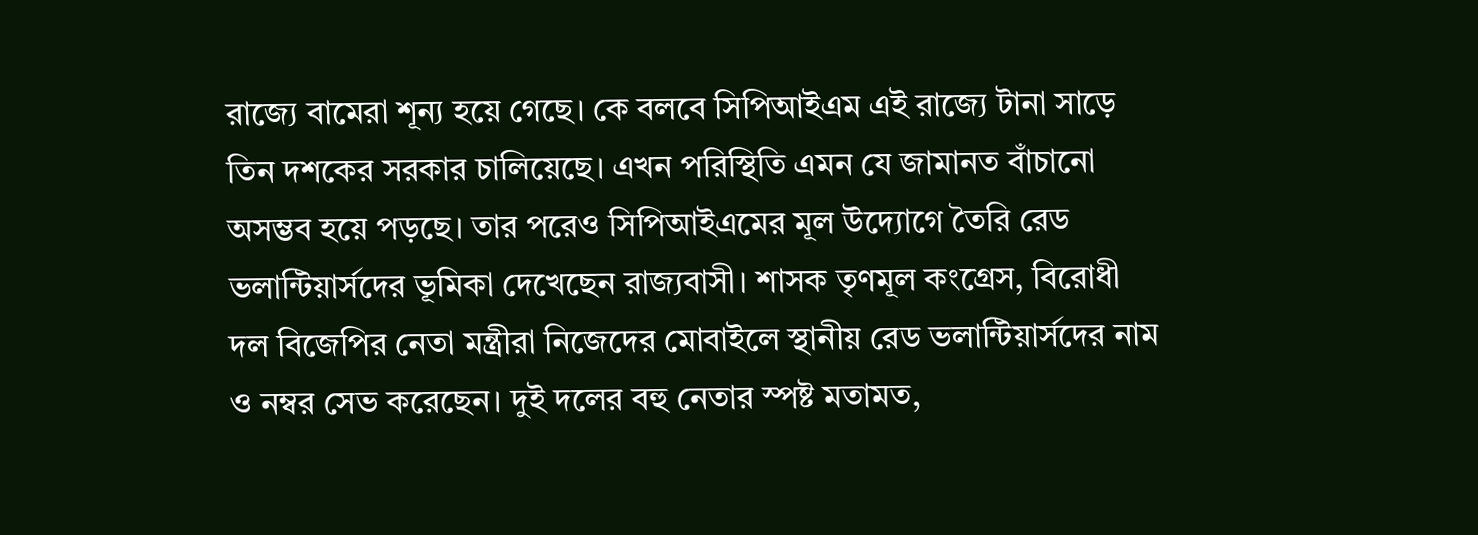রাজ্যে বামেরা শূন্য হয়ে গেছে। কে বলবে সিপিআইএম এই রাজ্যে টানা সাড়ে তিন দশকের সরকার চালিয়েছে। এখন পরিস্থিতি এমন যে জামানত বাঁচানো অসম্ভব হয়ে পড়ছে। তার পরেও সিপিআইএমের মূল উদ্যোগে তৈরি রেড ভলান্টিয়ার্সদের ভূমিকা দেখেছেন রাজ্যবাসী। শাসক তৃণমূল কংগ্রেস, বিরোধী দল বিজেপির নেতা মন্ত্রীরা নিজেদের মোবাইলে স্থানীয় রেড ভলান্টিয়ার্সদের নাম ও নম্বর সেভ করেছেন। দুই দলের বহু নেতার স্পষ্ট মতামত,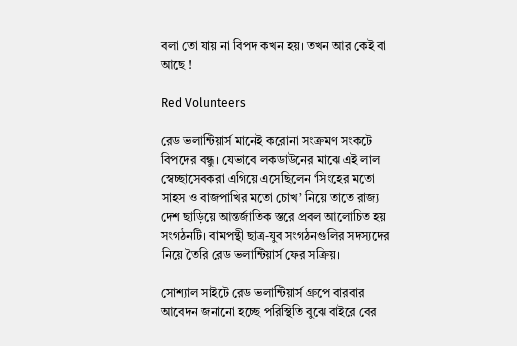বলা তো যায় না বিপদ কখন হয়। তখন আর কেই বা আছে !

Red Volunteers

রেড ভলান্টিয়ার্স মানেই করোনা সংক্রমণ সংকটে বিপদের বন্ধু। যেভাবে লকডাউনের মাঝে এই লাল স্বেচ্ছাসেবকরা এগিয়ে এসেছিলেন ‘সিংহের মতো সাহস ও বাজপাখির মতো চোখ’ নিয়ে তাতে রাজ্য দেশ ছাড়িয়ে আন্তর্জাতিক স্তরে প্রবল আলোচিত হয় সংগঠনটি। বামপন্থী ছাত্র-যুব সংগঠনগুলির সদস্যদের নিয়ে তৈরি রেড ভলান্টিয়ার্স ফের সক্রিয়।

সোশ্যাল সাইটে রেড ভলান্টিয়ার্স গ্রুপে বারবার আবেদন জনানো হচ্ছে পরিস্থিতি বুঝে বাইরে বের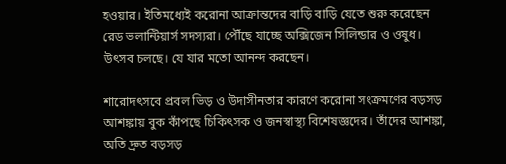হওয়ার। ইতিমধ্যেই করোনা আক্রান্তদের বাড়ি বাড়ি যেতে শুরু করেছেন রেড ভলান্টিয়ার্স সদস্যরা। পৌঁছে যাচ্ছে অক্সিজেন সিলিন্ডার ও ওষুধ। উৎসব চলছে। যে যার মতো আনন্দ করছেন।

শারোদৎসবে প্রবল ভিড় ও উদাসীনতার কারণে করোনা সংক্রমণের বড়সড় আশঙ্কায় বুক কাঁপছে চিকিৎসক ও জনস্বাস্থ্য বিশেষজ্ঞদের। তাঁদের আশঙ্কা, অতি দ্রুত বড়সড়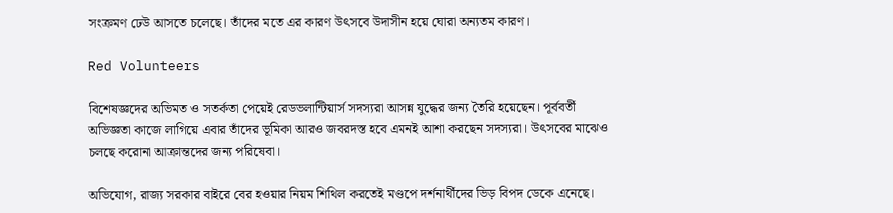সংক্রমণ ঢেউ আসতে চলেছে। তাঁদের মতে এর কারণ উৎসবে উদাসীন হয়ে ঘোরা অন্যতম কারণ।

Red Volunteers

বিশেষজ্ঞদের অভিমত ও সতর্কতা পেয়েই রেডভলান্টিয়ার্স সদস্যরা আসন্ন যুদ্ধের জন্য তৈরি হয়েছেন। পূর্ববর্তী অভিজ্ঞতা কাজে লাগিয়ে এবার তাঁদের ভূমিকা আরও জবরদস্ত হবে এমনই আশা করছেন সদস্যরা। উৎসবের মাঝেও চলছে করোনা আক্রান্তদের জন্য পরিষেবা।

অভিযোগ, রাজ্য সরকার বাইরে বের হওয়ার নিয়ম শিথিল করতেই মণ্ডপে দর্শনার্থীদের ভিড় বিপদ ডেকে এনেছে।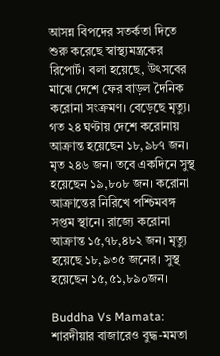আসন্ন বিপদের সতর্কতা দিতে শুরু করেছে স্বাস্থ্যমন্ত্রকের রিপোর্ট। বলা হয়েছে, উৎসবের মাঝে দেশে ফের বাড়ল দৈনিক করোনা সংক্রমণ। বেড়েছে মৃত্যু। গত ২৪ ঘণ্টায় দেশে করোনায় আক্রান্ত হয়েছেন ১৮,৯৮৭ জন। মৃত ২৪৬ জন। তবে একদিনে সুস্থ হয়েছেন ১৯,৮০৮ জন। করোনা আক্রান্তের নিরিখে পশ্চিমবঙ্গ সপ্তম স্থানে। রাজ্যে করোনা আক্রান্ত ১৫,৭৮,৪৮২ জন। মৃত্যু হয়েছে ১৮,৯৩৫ জনের। সুস্থ হয়েছেন ১৫,৫১,৮৯০জন।

Buddha Vs Mamata: শারদীয়ার বাজারেও বুদ্ধ-মমতা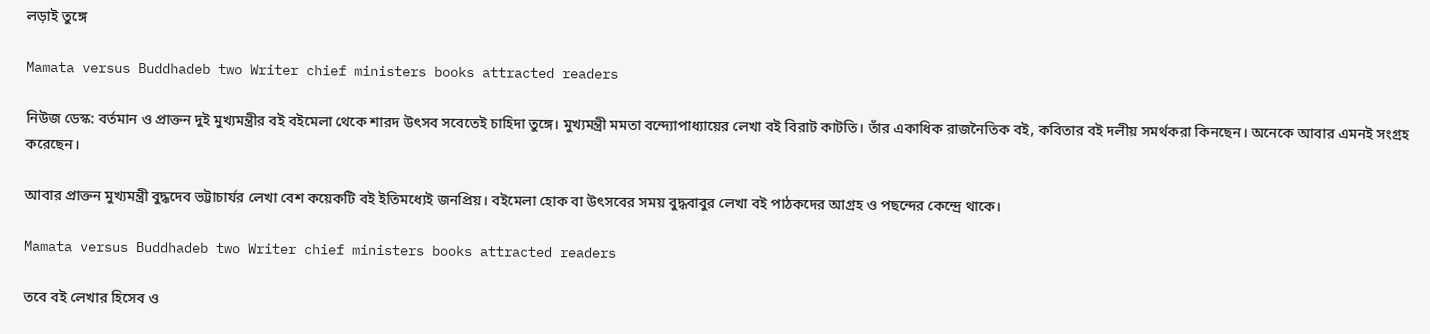লড়াই তুঙ্গে

Mamata versus Buddhadeb two Writer chief ministers books attracted readers

নিউজ ডেস্ক: বর্তমান ও প্রাক্তন দুই মুখ্যমন্ত্রীর বই বইমেলা থেকে শারদ উৎসব সবেতেই চাহিদা তুঙ্গে। মুখ্যমন্ত্রী মমতা বন্দ্যোপাধ্যায়ের লেখা বই বিরাট কাটতি। তাঁর একাধিক রাজনৈতিক বই, কবিতার বই দলীয় সমর্থকরা কিনছেন। অনেকে আবার এমনই সংগ্রহ করেছেন।

আবার প্রাক্তন মুখ্যমন্ত্রী বুদ্ধদেব ভট্টাচার্যর লেখা বেশ কয়েকটি বই ইতিমধ্যেই জনপ্রিয়। বইমেলা হোক বা উৎসবের সময় বুদ্ধবাবুর লেখা বই পাঠকদের আগ্রহ ও পছন্দের কেন্দ্রে থাকে।

Mamata versus Buddhadeb two Writer chief ministers books attracted readers

তবে বই লেখার হিসেব ও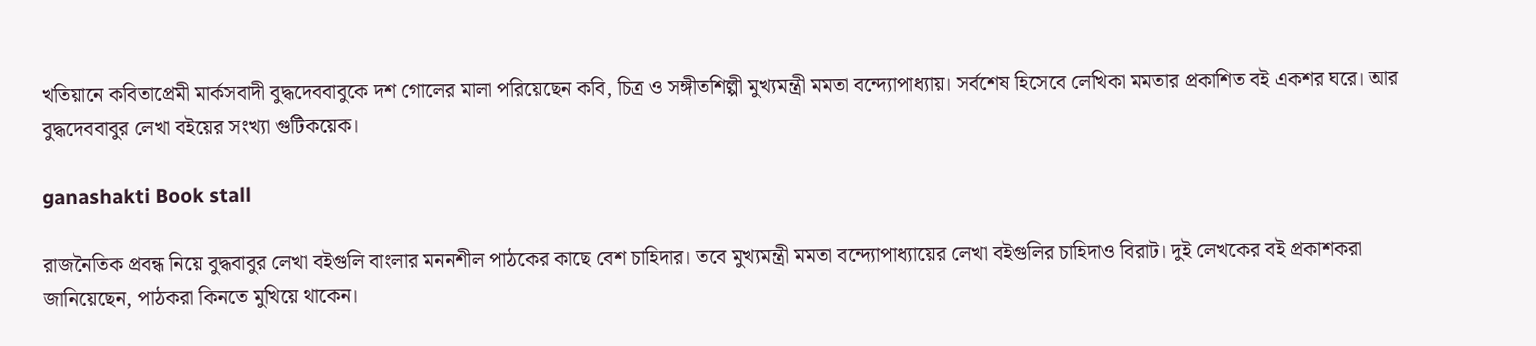খতিয়ানে কবিতাপ্রেমী মার্কসবাদী বুদ্ধদেববাবুকে দশ গোলের মালা পরিয়েছেন কবি, চিত্র ও সঙ্গীতশিল্পী মুখ্যমন্ত্রী মমতা বন্দ্যোপাধ্যায়। সর্বশেষ হিসেবে লেখিকা মমতার প্রকাশিত বই একশর ঘরে। আর বুদ্ধদেববাবুর লেখা বইয়ের সংখ্যা গুটিকয়েক।

ganashakti Book stall

রাজনৈতিক প্রবন্ধ নিয়ে বুদ্ধবাবুর লেখা বইগুলি বাংলার মননশীল পাঠকের কাছে বেশ চাহিদার। তবে মুখ্যমন্ত্রী মমতা বন্দ্যোপাধ্যায়ের লেখা বইগুলির চাহিদাও বিরাট। দুই লেখকের বই প্রকাশকরা জানিয়েছেন, পাঠকরা কিনতে মুখিয়ে থাকেন।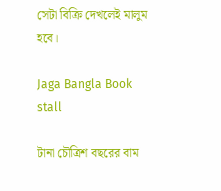সেটা বিক্রি দেখলেই মালুম হবে।

Jaga Bangla Book stall

টানা চৌত্রিশ বছরের বাম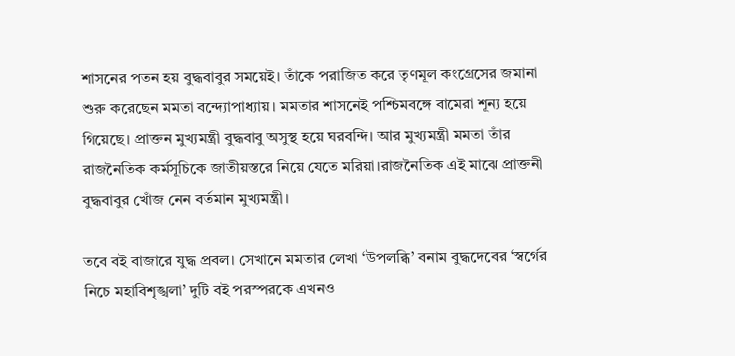শাসনের পতন হয় বুদ্ধবাবুর সময়েই। তাঁকে পরাজিত করে তৃণমূল কংগ্রেসের জমানা শুরু করেছেন মমতা বন্দ্যোপাধ্যায়। মমতার শাসনেই পশ্চিমবঙ্গে বামেরা শূন্য হয়ে গিয়েছে। প্রাক্তন মুখ্যমন্ত্রী বুদ্ধবাবু অসুস্থ হয়ে ঘরবন্দি। আর মুখ্যমন্ত্রী মমতা তাঁর রাজনৈতিক কর্মসূচিকে জাতীয়স্তরে নিয়ে যেতে মরিয়া।রাজনৈতিক এই মাঝে প্রাক্তনী বুদ্ধবাবুর খোঁজ নেন বর্তমান মুখ্যমন্ত্রী।

তবে বই বাজারে যুদ্ধ প্রবল। সেখানে মমতার লেখা ‘উপলব্ধি’ বনাম বুদ্ধদেবের ‘স্বর্গের নিচে মহাবিশৃঙ্খলা’ দুটি বই পরস্পরকে এখনও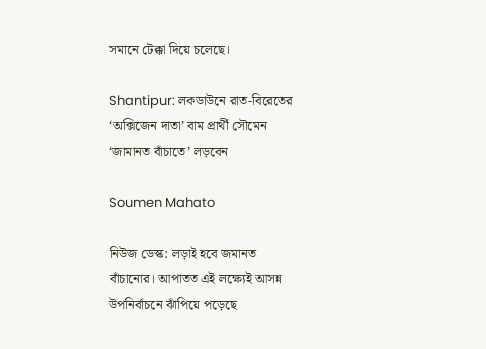সমানে টেক্কা দিয়ে চলেছে।

Shantipur: লকডাউনে রাত-বিরেতের ‘অক্সিজেন দাতা’ বাম প্রার্থী সৌমেন ‘জামানত বাঁচাতে’ লড়বেন

Soumen Mahato

নিউজ ডেস্ক: লড়াই হবে জমানত বাঁচানোর। আপাতত এই লক্ষ্যেই আসন্ন উপনির্বাচনে ঝাঁপিয়ে পড়েছে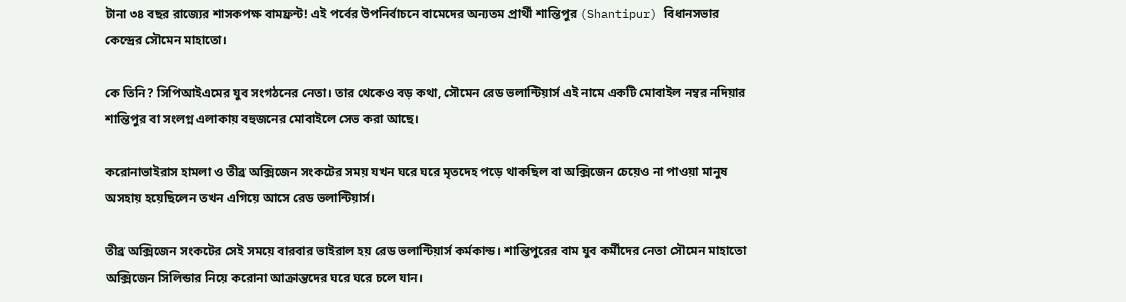টানা ৩৪ বছর রাজ্যের শাসকপক্ষ বামফ্রন্ট! এই পর্বের উপনির্বাচনে বামেদের অন্যতম প্রার্থী শান্তিপুর (Shantipur) বিধানসভার কেন্দ্রের সৌমেন মাহাতো।

কে তিনি? সিপিআইএমের যুব সংগঠনের নেতা। তার থেকেও বড় কথা, সৌমেন রেড ভলান্টিয়ার্স এই নামে একটি মোবাইল নম্বর নদিয়ার শান্তিপুর বা সংলগ্ন এলাকায় বহুজনের মোবাইলে সেভ করা আছে।

করোনাভাইরাস হামলা ও তীব্র অক্সিজেন সংকটের সময় যখন ঘরে ঘরে মৃতদেহ পড়ে থাকছিল বা অক্সিজেন চেয়েও না পাওয়া মানুষ অসহায় হয়েছিলেন তখন এগিয়ে আসে রেড ভলান্টিয়ার্স।

তীব্র অক্সিজেন সংকটের সেই সময়ে বারবার ভাইরাল হয় রেড ভলান্টিয়ার্স কর্মকান্ড। শান্তিপুরের বাম যুব কর্মীদের নেতা সৌমেন মাহাতো অক্সিজেন সিলিন্ডার নিয়ে করোনা আক্রান্তদের ঘরে ঘরে চলে যান।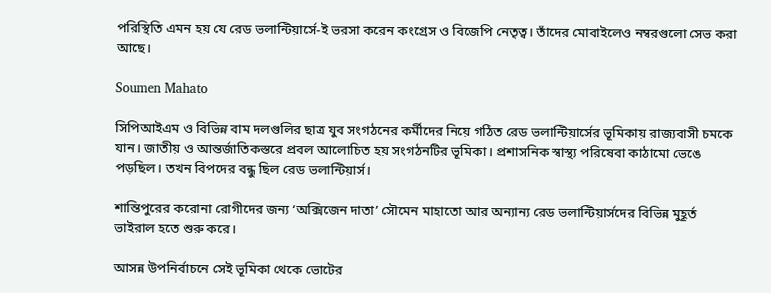পরিস্থিতি এমন হয় যে রেড ভলান্টিয়ার্সে-ই ভরসা করেন কংগ্রেস ও বিজেপি নেতৃত্ব। তাঁদের মোবাইলেও নম্বরগুলো সেভ করা আছে।

Soumen Mahato

সিপিআইএম ও বিভিন্ন বাম দলগুলির ছাত্র যুব সংগঠনের কর্মীদের নিয়ে গঠিত রেড ভলান্টিয়ার্সের ভূমিকায় রাজ্যবাসী চমকে যান। জাতীয় ও আন্তর্জাতিকস্তরে প্রবল আলোচিত হয় সংগঠনটির ভূমিকা। প্রশাসনিক স্বাস্থ্য পরিষেবা কাঠামো ভেঙে পড়ছিল। তখন বিপদের বন্ধু ছিল রেড ভলান্টিয়ার্স।

শান্তিপুরের করোনা রোগীদের জন্য ‘অক্সিজেন দাতা’ সৌমেন মাহাতো আর অন্যান্য রেড ভলান্টিয়ার্সদের বিভিন্ন মুহূর্ত ভাইরাল হতে শুরু করে।

আসন্ন উপনির্বাচনে সেই ভূমিকা থেকে ভোটের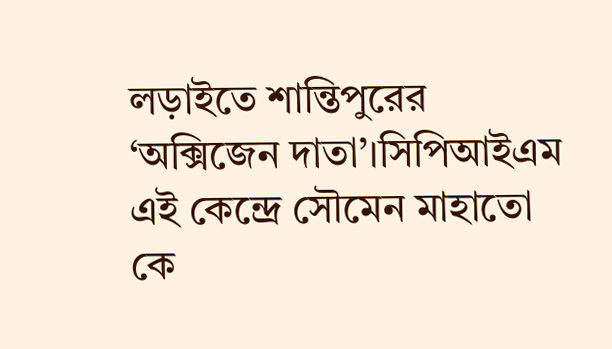লড়াইতে শান্তিপুরের ‘অক্সিজেন দাতা’।সিপিআইএম এই কেন্দ্রে সৌমেন মাহাতো কে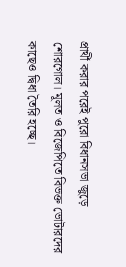প্রার্থী করার পরেই পুরো বিধানসভা জুড়ে শোরগোল। মূলত ও বিজেপিতে বিভক্ত ভোটারদের কাছেও দ্বিধা তৈরি হচ্ছে।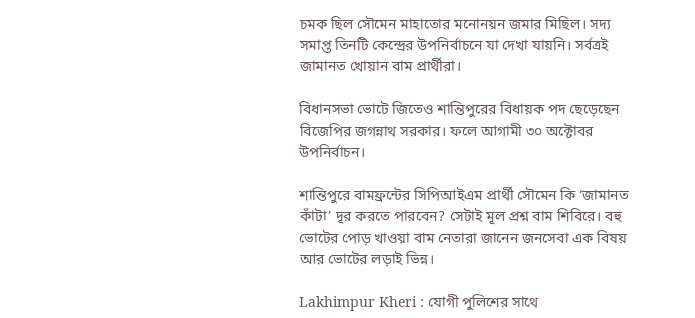চমক ছিল সৌমেন মাহাতোর মনোনয়ন জমার মিছিল। সদ্য সমাপ্ত তিনটি কেন্দ্রের উপনির্বাচনে যা দেখা যায়নি। সর্বত্রই জামানত খোয়ান বাম প্রার্থীরা।

বিধানসভা ভোটে জিতেও শান্তিপুরের বিধায়ক পদ ছেড়েছেন বিজেপির জগন্নাথ সরকার। ফলে আগামী ৩০ অক্টোবর উপনির্বাচন।

শান্তিপুরে বামফ্রন্টের সিপিআইএম প্রার্থী সৌমেন কি ‘জামানত কাঁটা’ দূর করতে পারবেন? সেটাই মূল প্রশ্ন বাম শিবিরে। বহু ভোটের পোড় খাওয়া বাম নেতারা জানেন জনসেবা এক বিষয় আর ভোটের লড়াই ভিন্ন।

Lakhimpur Kheri : যোগী পুলিশের সাথে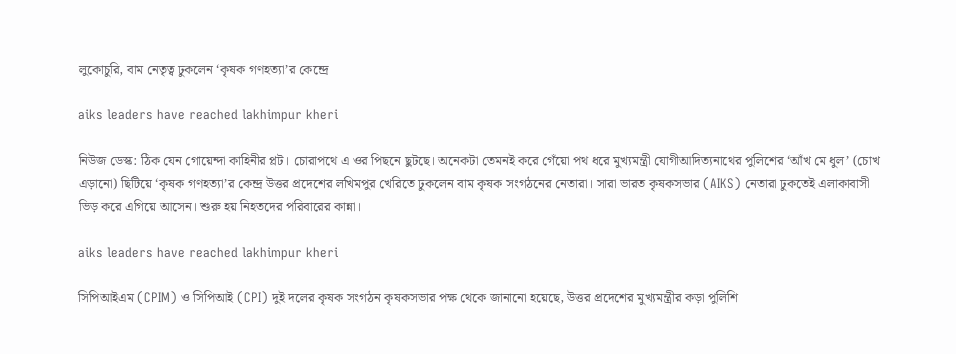লুকোচুরি, বাম নেতৃত্ব ঢুকলেন ‘কৃষক গণহত্যা’র কেন্দ্রে

aiks leaders have reached lakhimpur kheri

নিউজ ডেস্ক: ঠিক যেন গোয়েন্দা কাহিনীর প্লট। চোরাপথে এ ওর পিছনে ছুটছে। অনেকটা তেমনই করে গেঁয়ো পথ ধরে মুখ্যমন্ত্রী যোগীআদিত্যনাথের পুলিশের ‘আঁখ মে ধুল’ (চোখ এড়ানো) ছিটিয়ে ‘কৃষক গণহত্যা’র কেন্দ্র উত্তর প্রদেশের লখিমপুর খেরিতে ঢুকলেন বাম কৃষক সংগঠনের নেতারা। সারা ভারত কৃষকসভার (AIKS) নেতারা ঢুকতেই এলাকাবাসী ভিড় করে এগিয়ে আসেন। শুরু হয় নিহতদের পরিবারের কান্না।

aiks leaders have reached lakhimpur kheri

সিপিআইএম (CPIM) ও সিপিআই (CPI) দুই দলের কৃষক সংগঠন কৃষকসভার পক্ষ থেকে জানানো হয়েছে, উত্তর প্রদেশের মুখ্যমন্ত্রীর কড়া পুলিশি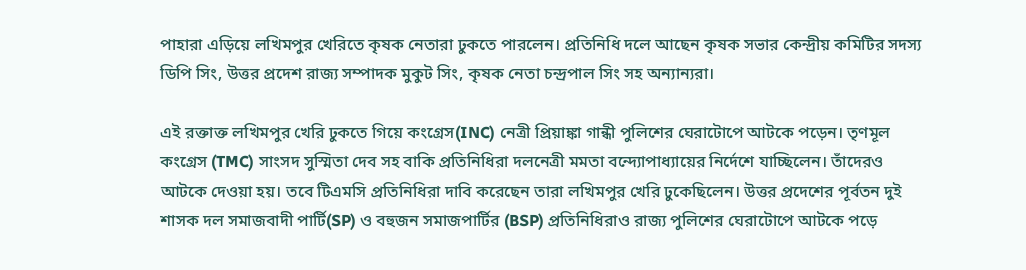পাহারা এড়িয়ে লখিমপুর খেরিতে কৃষক নেতারা ঢুকতে পারলেন। প্রতিনিধি দলে আছেন কৃষক সভার কেন্দ্রীয় কমিটির সদস্য ডিপি সিং, উত্তর প্রদেশ রাজ্য সম্পাদক মুকুট সিং, কৃষক নেতা চন্দ্রপাল সিং সহ অন্যান্যরা।

এই রক্তাক্ত লখিমপুর খেরি ঢুকতে গিয়ে কংগ্রেস(INC) নেত্রী প্রিয়াঙ্কা গান্ধী পুলিশের ঘেরাটোপে আটকে পড়েন। তৃণমূল কংগ্রেস (TMC) সাংসদ সুস্মিতা দেব সহ বাকি প্রতিনিধিরা দলনেত্রী মমতা বন্দ্যোপাধ্যায়ের নির্দেশে যাচ্ছিলেন। তাঁদেরও আটকে দেওয়া হয়। তবে টিএমসি প্রতিনিধিরা দাবি করেছেন তারা লখিমপুর খেরি ঢুকেছিলেন। উত্তর প্রদেশের পূর্বতন দুই শাসক দল সমাজবাদী পার্টি(SP) ও বহুজন সমাজপার্টির (BSP) প্রতিনিধিরাও রাজ্য পুলিশের ঘেরাটোপে আটকে পড়ে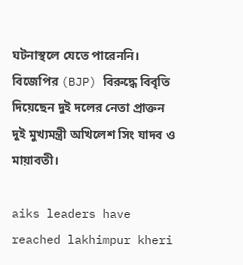ঘটনাস্থলে যেতে পারেননি। বিজেপির (BJP) বিরুদ্ধে বিবৃতি দিয়েছেন দুই দলের নেতা প্রাক্তন দুই মুখ্যমন্ত্রী অখিলেশ সিং যাদব ও মায়াবতী।

aiks leaders have reached lakhimpur kheri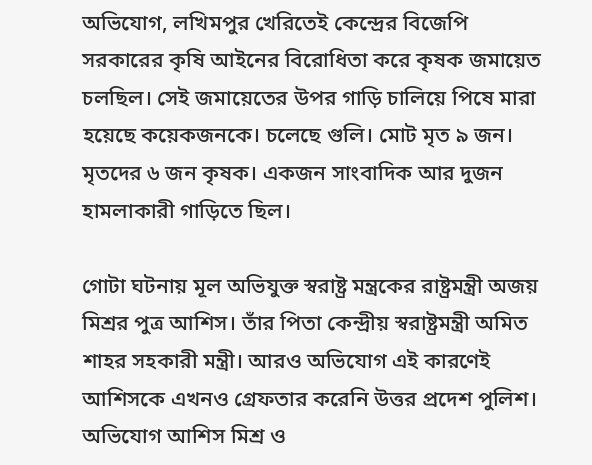অভিযোগ, লখিমপুর খেরিতেই কেন্দ্রের বিজেপি সরকারের কৃষি আইনের বিরোধিতা করে কৃষক জমায়েত চলছিল। সেই জমায়েতের উপর গাড়ি চালিয়ে পিষে মারা হয়েছে কয়েকজনকে। চলেছে গুলি। মোট মৃত ৯ জন। মৃতদের ৬ জন কৃষক। একজন সাংবাদিক আর দুজন হামলাকারী গাড়িতে ছিল।

গোটা ঘটনায় মূল অভিযুক্ত স্বরাষ্ট্র মন্ত্রকের রাষ্ট্রমন্ত্রী অজয় মিশ্রর পুত্র আশিস। তাঁর পিতা কেন্দ্রীয় স্বরাষ্ট্রমন্ত্রী অমিত শাহর সহকারী মন্ত্রী। আরও অভিযোগ এই কারণেই আশিসকে এখনও গ্রেফতার করেনি উত্তর প্রদেশ পুলিশ। অভিযোগ আশিস মিশ্র ও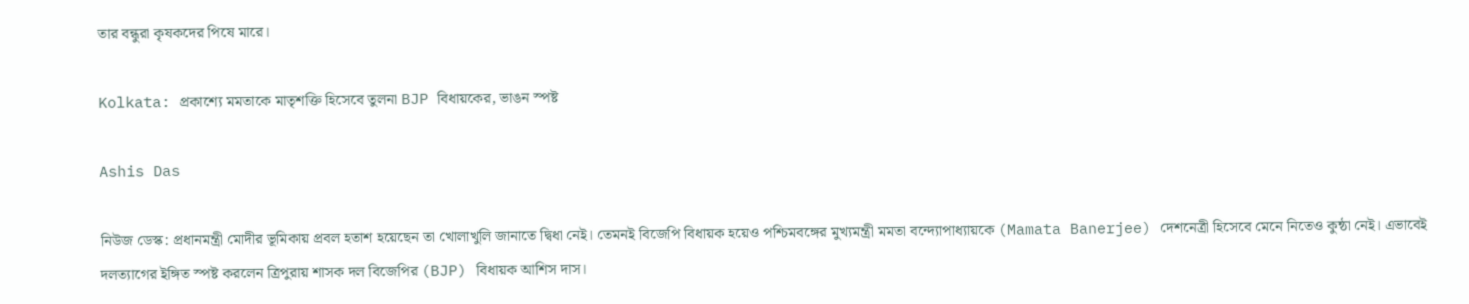তার বন্ধুরা কৃষকদের পিষে মারে।

Kolkata: প্রকাশ্যে মমতাকে মাতৃশক্তি হিসেবে তুলনা BJP বিধায়কের, ভাঙন স্পষ্ট

Ashis Das

নিউজ ডেস্ক: প্রধানমন্ত্রী মোদীর ভূমিকায় প্রবল হতাশ হয়েছেন তা খোলাখুলি জানাতে দ্বিধা নেই। তেমনই বিজেপি বিধায়ক হয়েও পশ্চিমবঙ্গের মুখ্যমন্ত্রী মমতা বন্দ্যোপাধ্যায়কে (Mamata Banerjee) দেশনেত্রী হিসেবে মেনে নিতেও কুন্ঠা নেই। এভাবেই দলত্যাগের ইঙ্গিত স্পষ্ট করলেন ত্রিপুরায় শাসক দল বিজেপির (BJP) বিধায়ক আশিস দাস।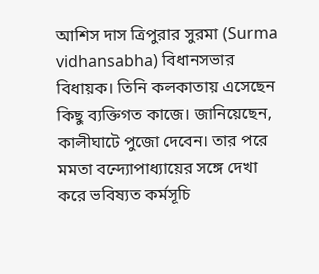আশিস দাস ত্রিপুরার সুরমা (Surma vidhansabha) বিধানসভার বিধায়ক। তিনি কলকাতায় এসেছেন কিছু ব্যক্তিগত কাজে। জানিয়েছেন, কালীঘাটে পুজো দেবেন। তার পরে মমতা বন্দ্যোপাধ্যায়ের সঙ্গে দেখা করে ভবিষ্যত কর্মসূচি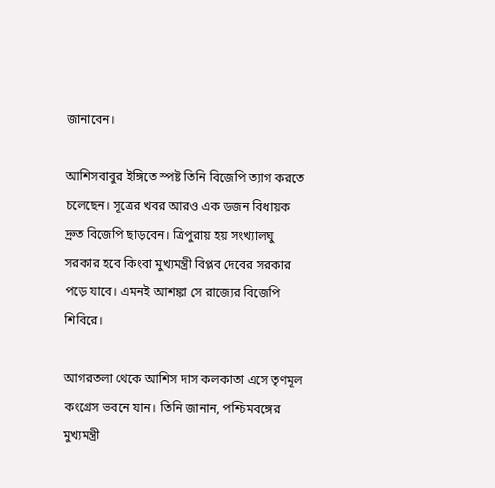জানাবেন।

আশিসবাবুর ইঙ্গিতে স্পষ্ট তিনি বিজেপি ত্যাগ করতে চলেছেন। সূত্রের খবর আরও এক ডজন বিধায়ক দ্রুত বিজেপি ছাড়বেন। ত্রিপুরায় হয় সংখ্যালঘু সরকার হবে কিংবা মুখ্যমন্ত্রী বিপ্লব দেবের সরকার পড়ে যাবে। এমনই আশঙ্কা সে রাজ্যের বিজেপি শিবিরে।

আগরতলা থেকে আশিস দাস কলকাতা এসে তৃণমূল কংগ্রেস ভবনে যান। তিনি জানান, পশ্চিমবঙ্গের মুখ্যমন্ত্রী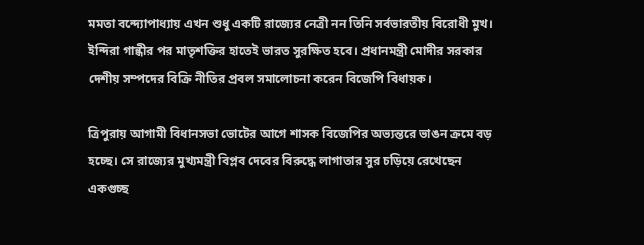মমতা বন্দ্যোপাধ্যায় এখন শুধু একটি রাজ্যের নেত্রী নন তিনি সর্বভারতীয় বিরোধী মুখ। ইন্দিরা গান্ধীর পর মাতৃশক্তির হাতেই ভারত সুরক্ষিত হবে। প্রধানমন্ত্রী মোদীর সরকার দেশীয় সম্পদের বিক্রি নীতির প্রবল সমালোচনা করেন বিজেপি বিধায়ক।

ত্রিপুরায় আগামী বিধানসভা ভোটের আগে শাসক বিজেপির অভ্যন্তরে ভাঙন ক্রমে বড় হচ্ছে। সে রাজ্যের মুখ্যমন্ত্রী বিপ্লব দেবের বিরুদ্ধে লাগাতার সুর চড়িয়ে রেখেছেন একগুচ্ছ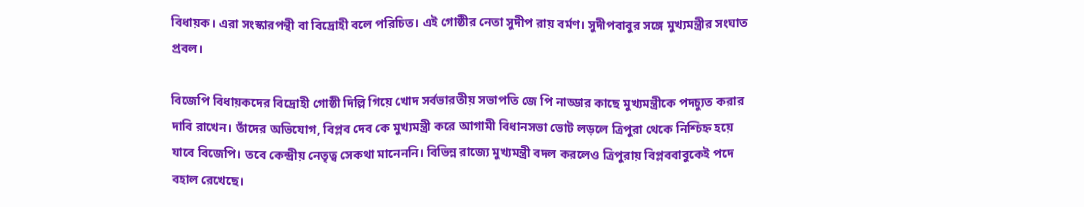বিধায়ক। এরা সংস্কারপন্থী বা বিদ্রোহী বলে পরিচিত। এই গোষ্ঠীর নেতা সুদীপ রায় বর্মণ। সুদীপবাবুর সঙ্গে মুখ্যমন্ত্রীর সংঘাত প্রবল।

বিজেপি বিধায়কদের বিদ্রোহী গোষ্ঠী দিল্লি গিয়ে খোদ সর্বভারতীয় সভাপতি জে পি নাড্ডার কাছে মুখ্যমন্ত্রীকে পদচ্যুত করার দাবি রাখেন। তাঁদের অভিযোগ, বিপ্লব দেব কে মুখ্যমন্ত্রী করে আগামী বিধানসভা ভোট লড়লে ত্রিপুরা থেকে নিশ্চিহ্ন হয়ে যাবে বিজেপি। তবে কেন্দ্রীয় নেতৃত্ব সেকথা মানেননি। বিভিন্ন রাজ্যে মুখ্যমন্ত্রী বদল করলেও ত্রিপুরায় বিপ্লববাবুকেই পদে বহাল রেখেছে।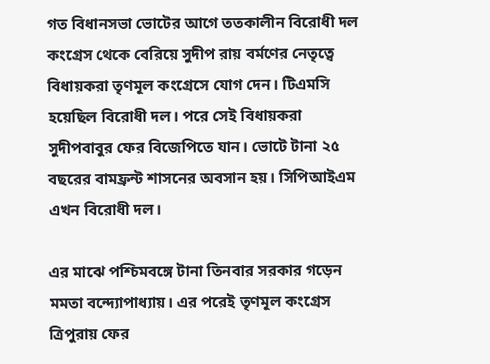গত বিধানসভা ভোটের আগে ততকালীন বিরোধী দল কংগ্রেস থেকে বেরিয়ে সুদীপ রায় বর্মণের নেতৃত্বে বিধায়করা তৃণমূল কংগ্রেসে যোগ দেন। টিএমসি হয়েছিল বিরোধী দল। পরে সেই বিধায়করা সুদীপবাবুর ফের বিজেপিতে যান। ভোটে টানা ২৫ বছরের বামফ্রন্ট শাসনের অবসান হয়। সিপিআইএম এখন বিরোধী দল।

এর মাঝে পশ্চিমবঙ্গে টানা তিনবার সরকার গড়েন মমতা বন্দ্যোপাধ্যায়। এর পরেই তৃণমূল কংগ্রেস ত্রিপুরায় ফের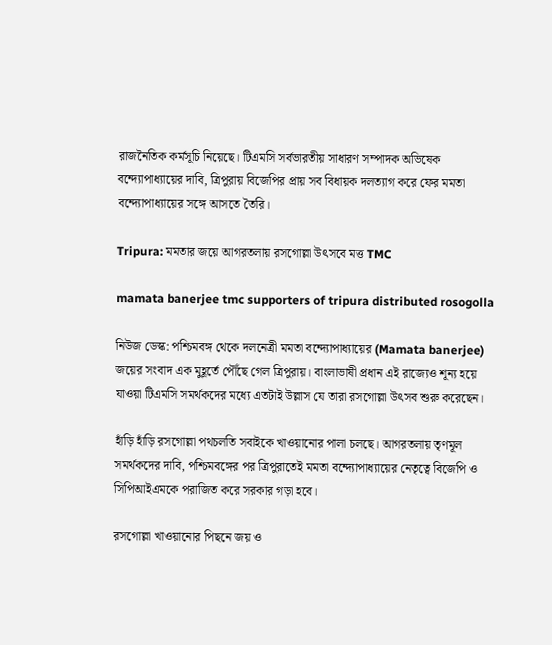রাজনৈতিক কর্মসূচি নিয়েছে। টিএমসি সর্বভারতীয় সাধারণ সম্পাদক অভিষেক বন্দ্যোপাধ্যায়ের দাবি, ত্রিপুরায় বিজেপির প্রায় সব বিধায়ক দলত্যাগ করে ফের মমতা বন্দ্যোপাধ্যায়ের সঙ্গে আসতে তৈরি।

Tripura: মমতার জয়ে আগরতলায় রসগোল্লা উৎসবে মত্ত TMC

mamata banerjee tmc supporters of tripura distributed rosogolla

নিউজ ডেস্ক: পশ্চিমবঙ্গ থেকে দলনেত্রী মমতা বন্দ্যোপাধ্যায়ের (Mamata banerjee) জয়ের সংবাদ এক মুহূর্তে পৌঁছে গেল ত্রিপুরায়। বাংলাভাষী প্রধান এই রাজ্যেও শূন্য হয়ে যাওয়া টিএমসি সমর্থকদের মধ্যে এতটাই উল্লাস যে তারা রসগোল্লা উৎসব শুরু করেছেন।

হাঁড়ি হাঁড়ি রসগোল্লা পথচলতি সবাইকে খাওয়ানোর পালা চলছে। আগরতলায় তৃণমূল সমর্থকদের দাবি, পশ্চিমবঙ্গের পর ত্রিপুরাতেই মমতা বন্দ্যোপাধ্যায়ের নেতৃত্বে বিজেপি ও সিপিআইএমকে পরাজিত করে সরকার গড়া হবে।

রসগোল্লা খাওয়ানোর পিছনে জয় ও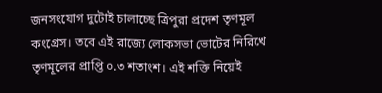জনসংযোগ দুটোই চালাচ্ছে ত্রিপুরা প্রদেশ তৃণমূল কংগ্রেস। তবে এই রাজ্যে লোকসভা ভোটের নিরিখে তৃণমূলের প্রাপ্তি ০.৩ শতাংশ। এই শক্তি নিয়েই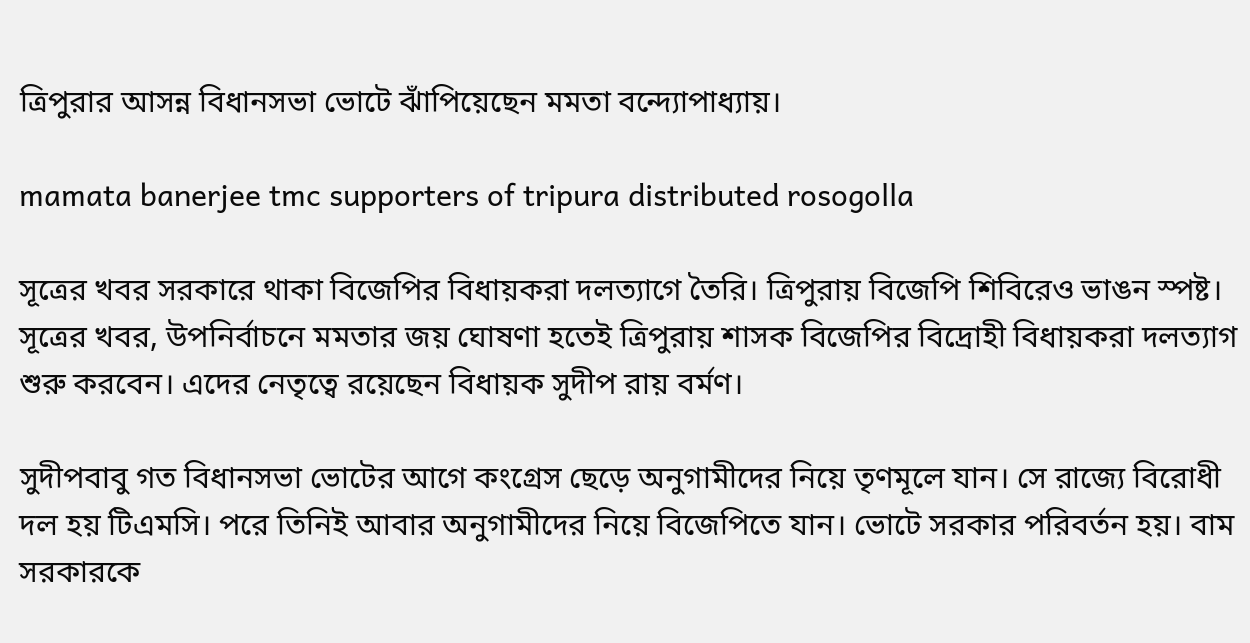ত্রিপুরার আসন্ন বিধানসভা ভোটে ঝাঁপিয়েছেন মমতা বন্দ্যোপাধ্যায়।

mamata banerjee tmc supporters of tripura distributed rosogolla

সূত্রের খবর সরকারে থাকা বিজেপির বিধায়করা দলত্যাগে তৈরি। ত্রিপুরায় বিজেপি শিবিরেও ভাঙন স্পষ্ট। সূত্রের খবর, উপনির্বাচনে মমতার জয় ঘোষণা হতেই ত্রিপুরায় শাসক বিজেপির বিদ্রোহী বিধায়করা দলত্যাগ শুরু করবেন। এদের নেতৃত্বে রয়েছেন বিধায়ক সুদীপ রায় বর্মণ।

সুদীপবাবু গত বিধানসভা ভোটের আগে কংগ্রেস ছেড়ে অনুগামীদের নিয়ে তৃণমূলে যান। সে রাজ্যে বিরোধী দল হয় টিএমসি। পরে তিনিই আবার অনুগামীদের নিয়ে বিজেপিতে যান। ভোটে সরকার পরিবর্তন হয়। বাম সরকারকে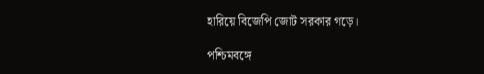হারিয়ে বিজেপি জোট সরকার গড়ে।

পশ্চিমবঙ্গে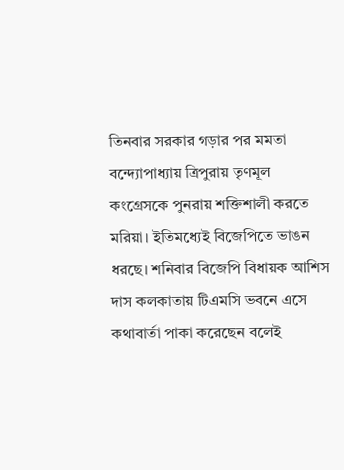তিনবার সরকার গড়ার পর মমতা বন্দ্যোপাধ্যায় ত্রিপুরায় তৃণমূল কংগ্রেসকে পুনরায় শক্তিশালী করতে মরিয়া। ইতিমধ্যেই বিজেপিতে ভাঙন ধরছে। শনিবার বিজেপি বিধায়ক আশিস দাস কলকাতায় টিএমসি ভবনে এসে কথাবার্তা পাকা করেছেন বলেই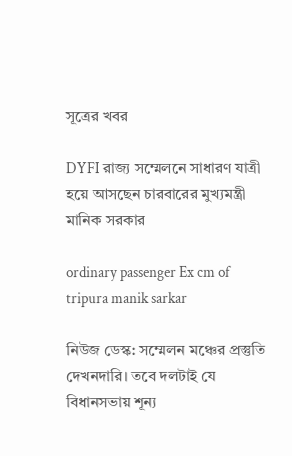সূত্রের খবর

DYFI রাজ্য সম্মেলনে সাধারণ যাত্রী হয়ে আসছেন চারবারের মুখ্যমন্ত্রী মানিক সরকার

ordinary passenger Ex cm of tripura manik sarkar

নিউজ ডেস্ক: সম্মেলন মঞ্চের প্রস্তুতি দেখনদারি। তবে দলটাই যে বিধানসভায় শূন্য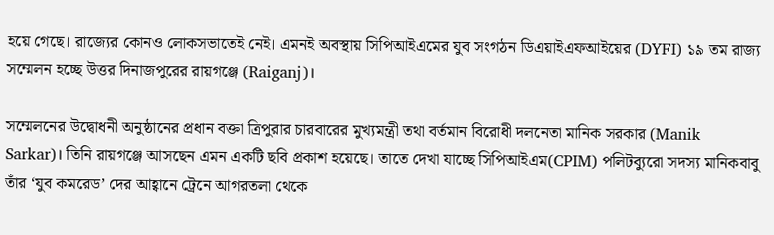হয়ে গেছে। রাজ্যের কোনও লোকসভাতেই নেই। এমনই অবস্থায় সিপিআইএমের যুব সংগঠন ডিএয়াইএফআইয়ের (DYFI) ১৯ তম রাজ্য সম্মেলন হচ্ছে উত্তর দিনাজপুরের রায়গঞ্জে (Raiganj)।

সম্মেলনের উদ্বোধনী অনুষ্ঠানের প্রধান বক্তা ত্রিপুরার চারবারের মুখ্যমন্ত্রী তথা বর্তমান বিরোধী দলনেতা মানিক সরকার (Manik Sarkar)। তিনি রায়গঞ্জে আসছেন এমন একটি ছবি প্রকাশ হয়েছে। তাতে দেখা যাচ্ছে সিপিআইএম(CPIM) পলিটব্যুরো সদস্য মানিকবাবু তাঁর ‘যুব কমরেড’ দের আহ্বানে ট্রেনে আগরতলা থেকে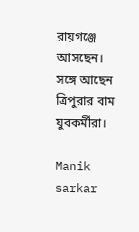রায়গঞ্জে আসছেন। সঙ্গে আছেন ত্রিপুরার বাম যুবকর্মীরা।

Manik sarkar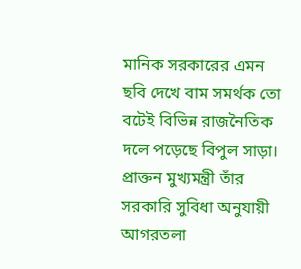মানিক সরকারের এমন ছবি দেখে বাম সমর্থক তো বটেই বিভিন্ন রাজনৈতিক দলে পড়েছে বিপুল সাড়া। প্রাক্তন মুখ্যমন্ত্রী তাঁর সরকারি সুবিধা অনুযায়ী আগরতলা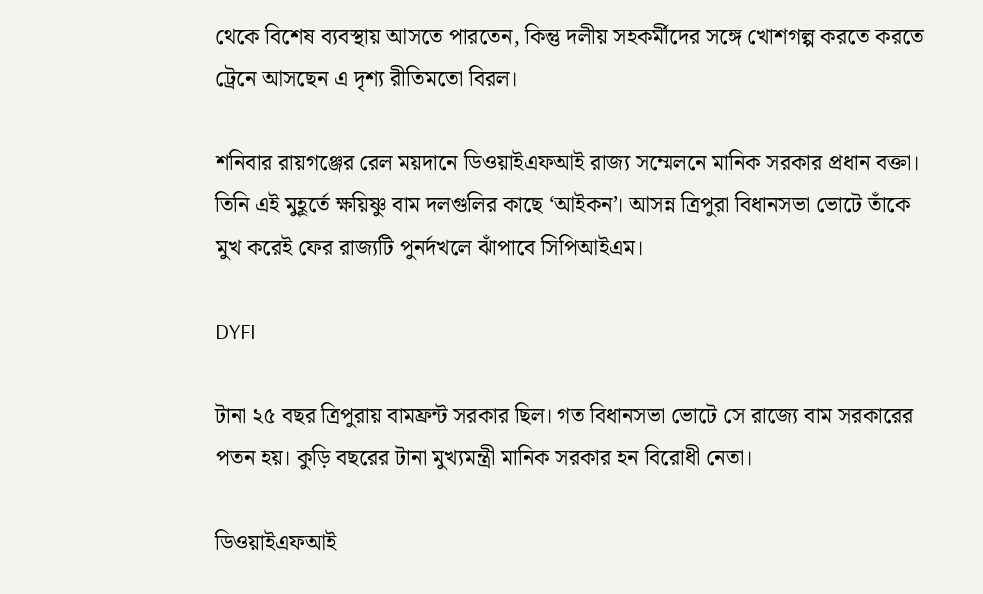থেকে বিশেষ ব্যবস্থায় আসতে পারতেন, কিন্তু দলীয় সহকর্মীদের সঙ্গে খোশগল্প করতে করতে ট্রেনে আসছেন এ দৃশ্য রীতিমতো বিরল।

শনিবার রায়গঞ্জের রেল ময়দানে ডিওয়াইএফআই রাজ্য সম্মেলনে মানিক সরকার প্রধান বক্তা। তিনি এই মুহূর্তে ক্ষয়িষ্ণু বাম দলগুলির কাছে ‘আইকন’। আসন্ন ত্রিপুরা বিধানসভা ভোটে তাঁকে মুখ করেই ফের রাজ্যটি পুনর্দখলে ঝাঁপাবে সিপিআইএম।

DYFI

টানা ২৫ বছর ত্রিপুরায় বামফ্রন্ট সরকার ছিল। গত বিধানসভা ভোটে সে রাজ্যে বাম সরকারের পতন হয়। কুড়ি বছরের টানা মুখ্যমন্ত্রী মানিক সরকার হন বিরোধী নেতা।

ডিওয়াইএফআই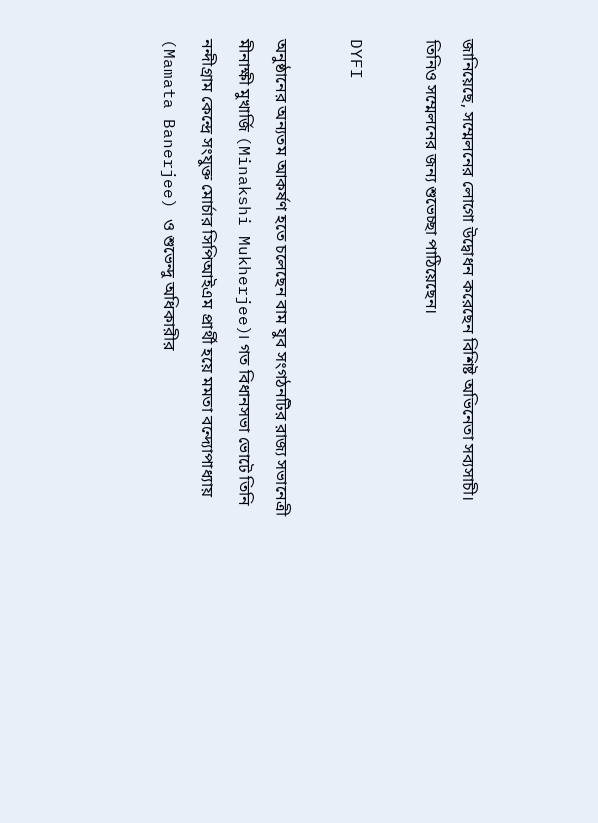জানিয়েছে, সম্মেলনের লোগো উদ্বোধন করেছেন বিশিষ্ট অভিনেতা সব্যসাচী। তিনিও সম্মেলনের জন্য শুভেচ্ছা পাঠিয়েছেন।

DYFI

অনুষ্ঠানের অন্যতম আকর্ষণ হতে চলেছেন বাম যুব সংগঠনটির রাজ্য সভানেত্রী মীনাক্ষী মুখার্জি (Minakshi Mukherjee)। গত বিধানসভা ভোটে তিনি নন্দীগ্রাম কেন্দ্রে সংযুক্ত মোর্চার সিপিআইএম প্রার্থী হয়ে মমতা বন্দ্যোপাধ্যায় (Mamata Banerjee) ও শুভেন্দু অধিকারীর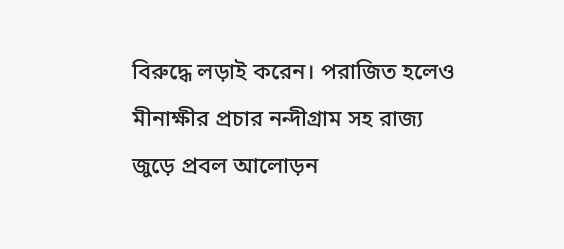বিরুদ্ধে লড়াই করেন। পরাজিত হলেও মীনাক্ষীর প্রচার নন্দীগ্রাম সহ রাজ্য জুড়ে প্রবল আলোড়ন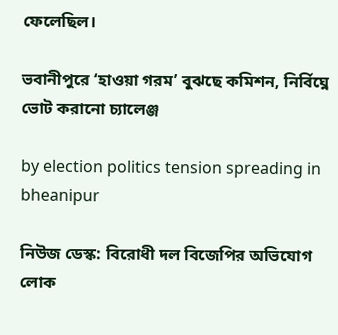ফেলেছিল।

ভবানীপুরে ‘হাওয়া গরম’ বুঝছে কমিশন, নির্বিঘ্নে ভোট করানো চ্যালেঞ্জ

by election politics tension spreading in bheanipur

নিউজ ডেস্ক: বিরোধী দল বিজেপির অভিযোগ লোক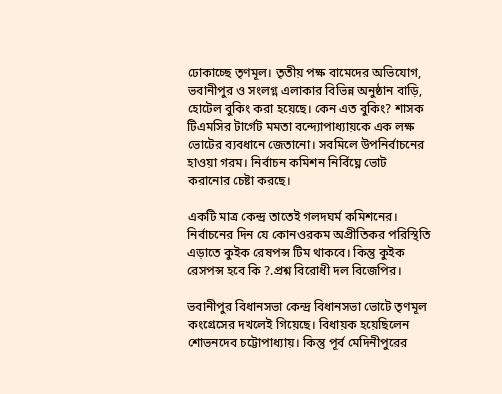ঢোকাচ্ছে তৃণমূল। তৃতীয় পক্ষ বামেদের অভিযোগ, ভবানীপুর ও সংলগ্ন এলাকার বিভিন্ন অনুষ্ঠান বাড়ি, হোটেল বুকিং করা হয়েছে। কেন এত বুকিং? শাসক টিএমসির টার্গেট মমতা বন্দ্যোপাধ্যায়কে এক লক্ষ ভোটের ব্যবধানে জেতানো। সবমিলে উপনির্বাচনের হাওয়া গরম। নির্বাচন কমিশন নির্বিঘ্নে ভোট করানোর চেষ্টা করছে।

একটি মাত্র কেন্দ্র তাতেই গলদঘর্ম কমিশনের। নির্বাচনের দিন যে কোনওরকম অপ্রীতিকর পরিস্থিতি এড়াতে কুইক রেষপন্স টিম থাকবে। কিন্তু কুইক রেসপন্স হবে কি ?.প্রশ্ন বিরোধী দল বিজেপির।

ভবানীপুর বিধানসভা কেন্দ্র বিধানসভা ভোটে তৃণমূল কংগ্রেসের দখলেই গিয়েছে। বিধায়ক হয়েছিলেন শোভনদেব চট্টোপাধ্যায়। কিন্তু পূর্ব মেদিনীপুরের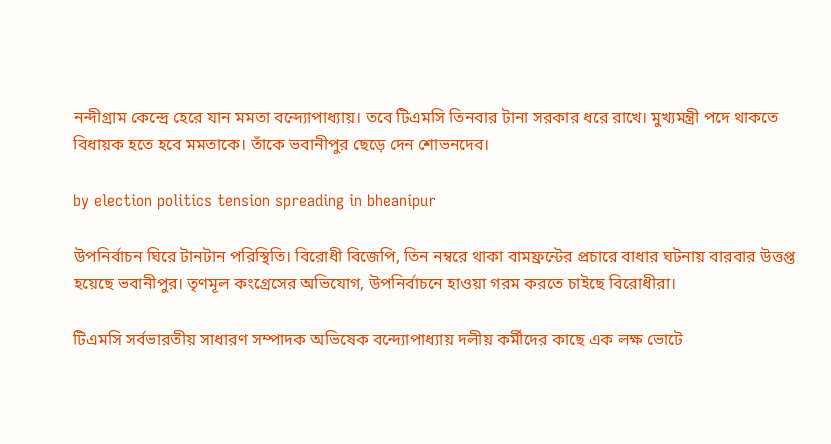নন্দীগ্রাম কেন্দ্রে হেরে যান মমতা বন্দ্যোপাধ্যায়। তবে টিএমসি তিনবার টানা সরকার ধরে রাখে। মুখ্যমন্ত্রী পদে থাকতে বিধায়ক হতে হবে মমতাকে। তাঁকে ভবানীপুর ছেড়ে দেন শোভনদেব।

by election politics tension spreading in bheanipur

উপনির্বাচন ঘিরে টানটান পরিস্থিতি। বিরোধী বিজেপি, তিন নম্বরে থাকা বামফ্রন্টের প্রচারে বাধার ঘটনায় বারবার উত্তপ্ত হয়েছে ভবানীপুর। তৃণমূল কংগ্রেসের অভিযোগ, উপনির্বাচনে হাওয়া গরম করতে চাইছে বিরোধীরা।

টিএমসি সর্বভারতীয় সাধারণ সম্পাদক অভিষেক বন্দ্যোপাধ্যায় দলীয় কর্মীদের কাছে এক লক্ষ ভোটে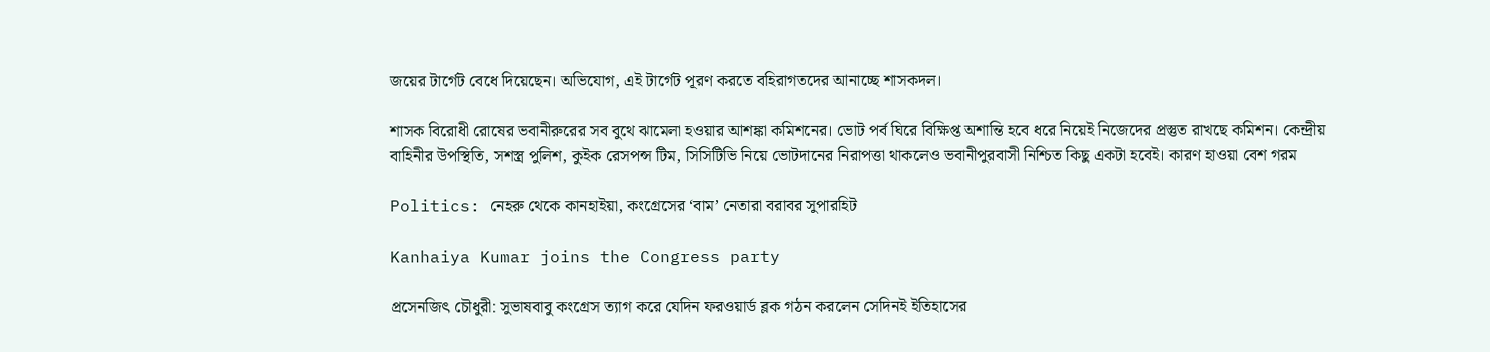জয়ের টার্গেট বেধে দিয়েছেন। অভিযোগ, এই টার্গেট পূরণ করতে বহিরাগতদের আনাচ্ছে শাসকদল।

শাসক বিরোধী রোষের ভবানীরুরের সব বুথে ঝামেলা হওয়ার আশঙ্কা কমিশনের। ভোট পর্ব ঘিরে বিক্ষিপ্ত অশান্তি হবে ধরে নিয়েই নিজেদের প্রস্তুত রাখছে কমিশন। কেন্দ্রীয় বাহিনীর উপস্থিতি, সশস্ত্র পুলিশ, কুইক রেসপন্স টিম, সিসিটিভি নিয়ে ভোটদানের নিরাপত্তা থাকলেও ভবানীপুরবাসী নিশ্চিত কিছু একটা হবেই। কারণ হাওয়া বেশ গরম

Politics: নেহরু থেকে কানহাইয়া, কংগ্রেসের ‘বাম’ নেতারা বরাবর সুপারহিট

Kanhaiya Kumar joins the Congress party

প্রসেনজিৎ চৌধুরী: সুভাষবাবু কংগ্রেস ত্যাগ করে যেদিন ফরওয়ার্ড ব্লক গঠন করলেন সেদিনই ইতিহাসের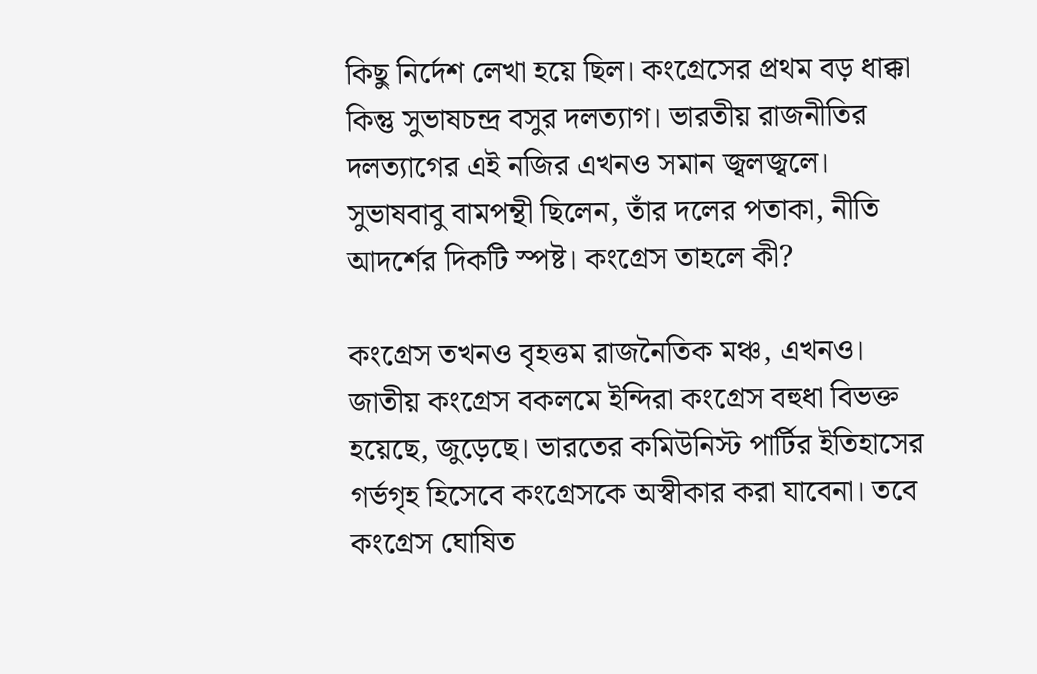কিছু নির্দেশ লেখা হয়ে ছিল। কংগ্রেসের প্রথম বড় ধাক্কা কিন্তু সুভাষচন্দ্র বসুর দলত্যাগ। ভারতীয় রাজনীতির দলত্যাগের এই নজির এখনও সমান জ্বলজ্বলে।  সুভাষবাবু বামপন্থী ছিলেন, তাঁর দলের পতাকা, নীতি আদর্শের দিকটি স্পষ্ট। কংগ্রেস তাহলে কী?

কংগ্রেস তখনও বৃহত্তম রাজনৈতিক মঞ্চ, এখনও। জাতীয় কংগ্রেস বকলমে ইন্দিরা কংগ্রেস বহুধা বিভক্ত হয়েছে, জুড়েছে। ভারতের কমিউনিস্ট পার্টির ইতিহাসের গর্ভগৃহ হিসেবে কংগ্রেসকে অস্বীকার করা যাবেনা। তবে কংগ্রেস ঘোষিত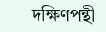দক্ষিণপন্থী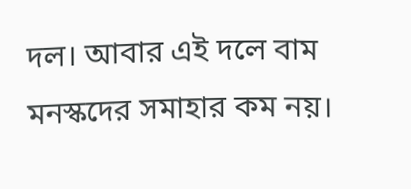দল। আবার এই দলে বাম মনস্কদের সমাহার কম নয়।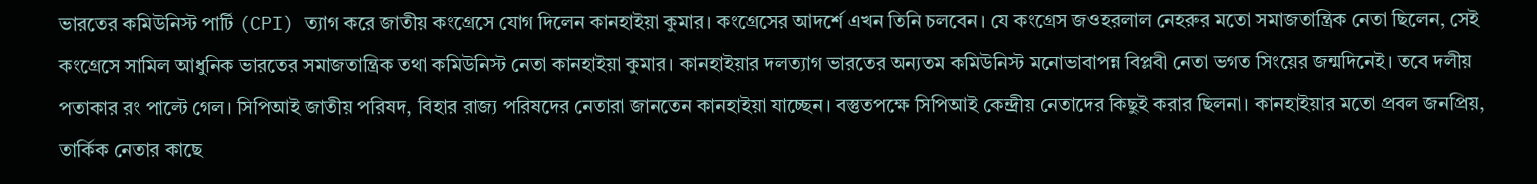ভারতের কমিউনিস্ট পার্টি (CPI) ত্যাগ করে জাতীয় কংগ্রেসে যোগ দিলেন কানহাইয়া কুমার। কংগ্রেসের আদর্শে এখন তিনি চলবেন। যে কংগ্রেস জওহরলাল নেহরুর মতো সমাজতান্ত্রিক নেতা ছিলেন, সেই কংগ্রেসে সামিল আধুনিক ভারতের সমাজতান্ত্রিক তথা কমিউনিস্ট নেতা কানহাইয়া কুমার। কানহাইয়ার দলত্যাগ ভারতের অন্যতম কমিউনিস্ট মনোভাবাপন্ন বিপ্লবী নেতা ভগত সিংয়ের জন্মদিনেই। তবে দলীয় পতাকার রং পাল্টে গেল। সিপিআই জাতীয় পরিষদ, বিহার রাজ্য পরিষদের নেতারা জানতেন কানহাইয়া যাচ্ছেন। বস্তুতপক্ষে সিপিআই কেন্দ্রীয় নেতাদের কিছুই করার ছিলনা। কানহাইয়ার মতো প্রবল জনপ্রিয়, তার্কিক নেতার কাছে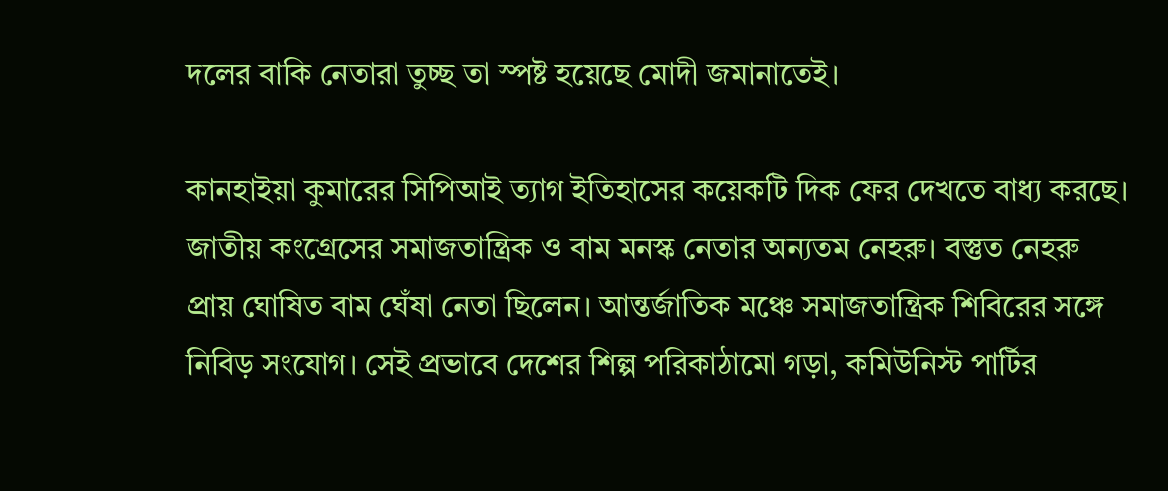দলের বাকি নেতারা তুচ্ছ তা স্পষ্ট হয়েছে মোদী জমানাতেই।

কানহাইয়া কুমারের সিপিআই ত্যাগ ইতিহাসের কয়েকটি দিক ফের দেখতে বাধ্য করছে। জাতীয় কংগ্রেসের সমাজতান্ত্রিক ও বাম মনস্ক নেতার অন্যতম নেহরু। বস্তুত নেহরু প্রায় ঘোষিত বাম ঘেঁষা নেতা ছিলেন। আন্তর্জাতিক মঞ্চে সমাজতান্ত্রিক শিবিরের সঙ্গে নিবিড় সংযোগ। সেই প্রভাবে দেশের শিল্প পরিকাঠামো গড়া, কমিউনিস্ট পার্টির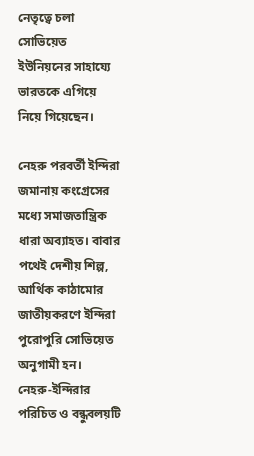নেতৃত্বে চলা সোভিয়েত ইউনিয়নের সাহায্যে ভারতকে এগিয়ে নিয়ে গিয়েছেন।

নেহরু পরবর্তী ইন্দিরা জমানায় কংগ্রেসের মধ্যে সমাজতান্ত্রিক ধারা অব্যাহত। বাবার পথেই দেশীয় শিল্প, আর্থিক কাঠামোর জাতীয়করণে ইন্দিরা পুরোপুরি সোভিয়েত অনুগামী হন।  নেহরু-ইন্দিরার পরিচিত ও বন্ধুবলয়টি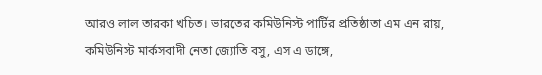আরও লাল তারকা খচিত। ভারতের কমিউনিস্ট পার্টির প্রতিষ্ঠাতা এম এন রায়, কমিউনিস্ট মার্কসবাদী নেতা জ্যোতি বসু, এস এ ডাঙ্গে,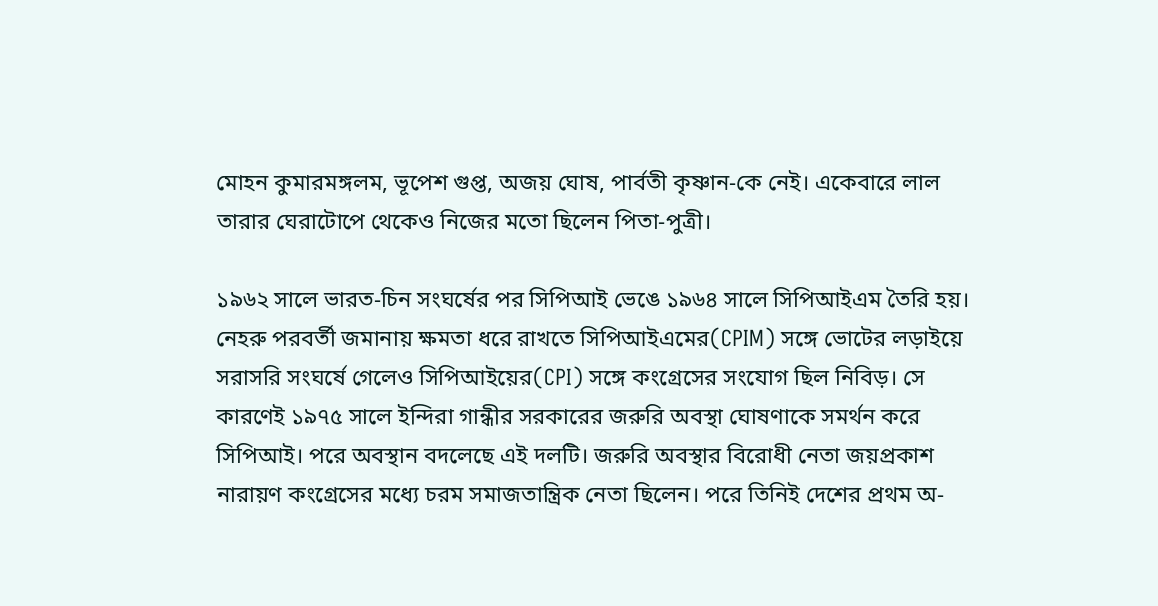মোহন কুমারমঙ্গলম, ভূপেশ গুপ্ত, অজয় ঘোষ, পার্বতী কৃষ্ণান-কে নেই। একেবারে লাল তারার ঘেরাটোপে থেকেও নিজের মতো ছিলেন পিতা-পুত্রী।

১৯৬২ সালে ভারত-চিন সংঘর্ষের পর সিপিআই ভেঙে ১৯৬৪ সালে সিপিআইএম তৈরি হয়। নেহরু পরবর্তী জমানায় ক্ষমতা ধরে রাখতে সিপিআইএমের(CPIM) সঙ্গে ভোটের লড়াইয়ে সরাসরি সংঘর্ষে গেলেও সিপিআইয়ের(CPI) সঙ্গে কংগ্রেসের সংযোগ ছিল নিবিড়। সে কারণেই ১৯৭৫ সালে ইন্দিরা গান্ধীর সরকারের জরুরি অবস্থা ঘোষণাকে সমর্থন করে সিপিআই। পরে অবস্থান বদলেছে এই দলটি। জরুরি অবস্থার বিরোধী নেতা জয়প্রকাশ নারায়ণ কংগ্রেসের মধ্যে চরম সমাজতান্ত্রিক নেতা ছিলেন। পরে তিনিই দেশের প্রথম অ-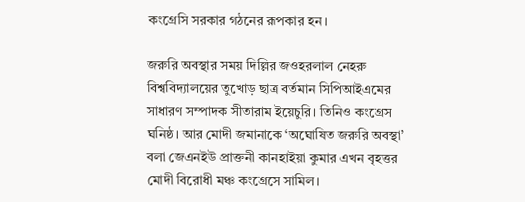কংগ্রেসি সরকার গঠনের রূপকার হন।

জরুরি অবস্থার সময় দিল্লির জওহরলাল নেহরু বিশ্ববিদ্যালয়ের তুখোড় ছাত্র বর্তমান সিপিআইএমের সাধারণ সম্পাদক সীতারাম ইয়েচুরি। তিনিও কংগ্রেস ঘনিষ্ঠ। আর মোদী জমানাকে ‘অঘোষিত জরুরি অবস্থা’ বলা জেএনইউ প্রাক্তনী কানহাইয়া কুমার এখন বৃহত্তর মোদী বিরোধী মঞ্চ কংগ্রেসে সামিল।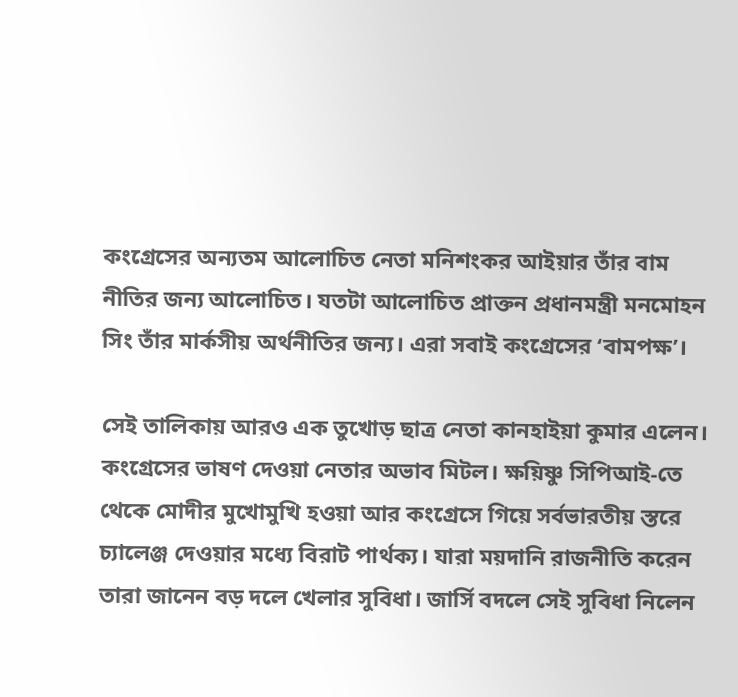কংগ্রেসের অন্যতম আলোচিত নেতা মনিশংকর আইয়ার তাঁর বাম নীতির জন্য আলোচিত। যতটা আলোচিত প্রাক্তন প্রধানমন্ত্রী মনমোহন সিং তাঁর মার্কসীয় অর্থনীতির জন্য। এরা সবাই কংগ্রেসের ‘বামপক্ষ’।

সেই তালিকায় আরও এক তুখোড় ছাত্র নেতা কানহাইয়া কুমার এলেন। কংগ্রেসের ভাষণ দেওয়া নেতার অভাব মিটল। ক্ষয়িষ্ণু সিপিআই-তে থেকে মোদীর মুখোমুখি হওয়া আর কংগ্রেসে গিয়ে সর্বভারতীয় স্তরে চ্যালেঞ্জ দেওয়ার মধ্যে বিরাট পার্থক্য। যারা ময়দানি রাজনীতি করেন তারা জানেন বড় দলে খেলার সুবিধা। জার্সি বদলে সেই সুবিধা নিলেন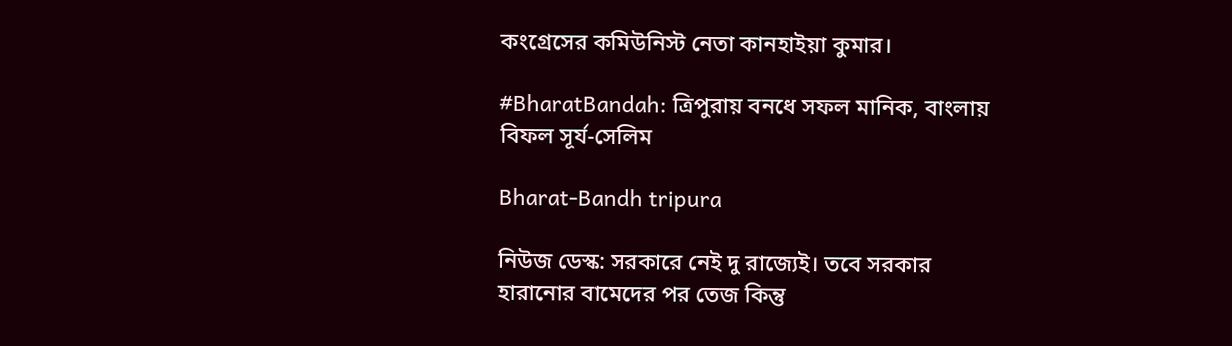কংগ্রেসের কমিউনিস্ট নেতা কানহাইয়া কুমার।

#BharatBandah: ত্রিপুরায় বনধে সফল মানিক, বাংলায় বিফল সূর্য-সেলিম

Bharat-Bandh tripura

নিউজ ডেস্ক: সরকারে নেই দু রাজ্যেই। তবে সরকার হারানোর বামেদের পর তেজ কিন্তু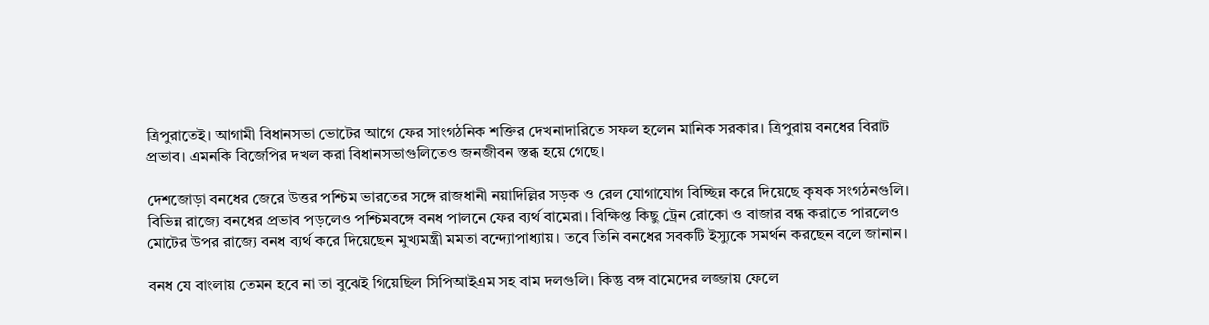ত্রিপুরাতেই। আগামী বিধানসভা ভোটের আগে ফের সাংগঠনিক শক্তির দেখনাদারিতে সফল হলেন মানিক সরকার। ত্রিপুরায় বনধের বিরাট প্রভাব। এমনকি বিজেপির দখল করা বিধানসভাগুলিতেও জনজীবন স্তব্ধ হয়ে গেছে।

দেশজোড়া বনধের জেরে উত্তর পশ্চিম ভারতের সঙ্গে রাজধানী নয়াদিল্লির সড়ক ও রেল যোগাযোগ বিচ্ছিন্ন করে দিয়েছে কৃষক সংগঠনগুলি। বিভিন্ন রাজ্যে বনধের প্রভাব পড়লেও পশ্চিমবঙ্গে বনধ পালনে ফের ব্যর্থ বামেরা। বিক্ষিপ্ত কিছু ট্রেন রোকো ও বাজার বন্ধ করাতে পারলেও মোটের উপর রাজ্যে বনধ ব্যর্থ করে দিয়েছেন মুখ্যমন্ত্রী মমতা বন্দ্যোপাধ্যায়। তবে তিনি বনধের সবকটি ইস্যুকে সমর্থন করছেন বলে জানান।

বনধ যে বাংলায় তেমন হবে না তা বুঝেই গিয়েছিল সিপিআইএম সহ বাম দলগুলি। কিন্তু বঙ্গ বামেদের লজ্জায় ফেলে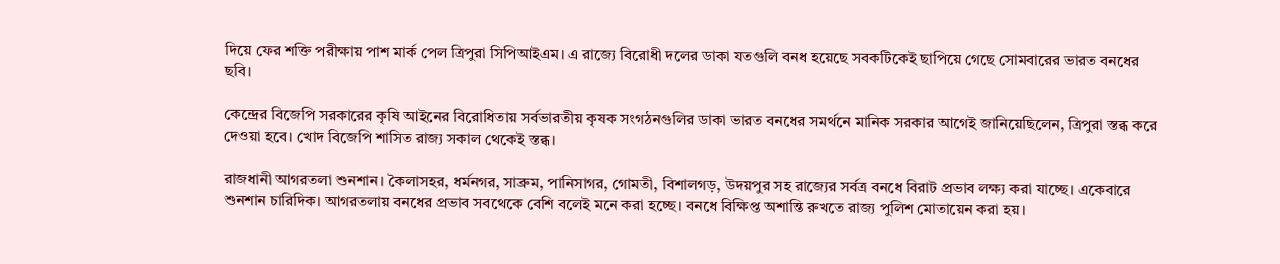দিয়ে ফের শক্তি পরীক্ষায় পাশ মার্ক পেল ত্রিপুরা সিপিআইএম। এ রাজ্যে বিরোধী দলের ডাকা যতগুলি বনধ হয়েছে সবকটিকেই ছাপিয়ে গেছে সোমবারের ভারত বনধের ছবি।

কেন্দ্রের বিজেপি সরকারের কৃষি আইনের বিরোধিতায় সর্বভারতীয় কৃষক সংগঠনগুলির ডাকা ভারত বনধের সমর্থনে মানিক সরকার আগেই জানিয়েছিলেন, ত্রিপুরা স্তব্ধ করে দেওয়া হবে। খোদ বিজেপি শাসিত রাজ্য সকাল থেকেই স্তব্ধ।

রাজধানী আগরতলা শুনশান। কৈলাসহর, ধর্মনগর, সাব্রুম, পানিসাগর, গোমতী, বিশালগড়, উদয়পুর সহ রাজ্যের সর্বত্র বনধে বিরাট প্রভাব লক্ষ্য করা যাচ্ছে। একেবারে শুনশান চারিদিক। আগরতলায় বনধের প্রভাব সবথেকে বেশি বলেই মনে করা হচ্ছে। বনধে বিক্ষিপ্ত অশান্তি রুখতে রাজ্য পুলিশ মোতায়েন করা হয়।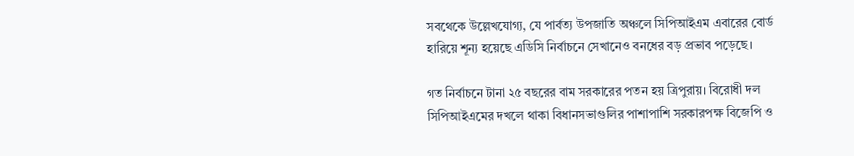সবথেকে উল্লেখযোগ্য, যে পার্বত্য উপজাতি অঞ্চলে সিপিআইএম এবারের বোর্ড হারিয়ে শূন্য হয়েছে এডিসি নির্বাচনে সেখানেও বনধের বড় প্রভাব পড়েছে।

গত নির্বাচনে টানা ২৫ বছরের বাম সরকারের পতন হয় ত্রিপুরায়। বিরোধী দল সিপিআইএমের দখলে থাকা বিধানসভাগুলির পাশাপাশি সরকারপক্ষ বিজেপি ও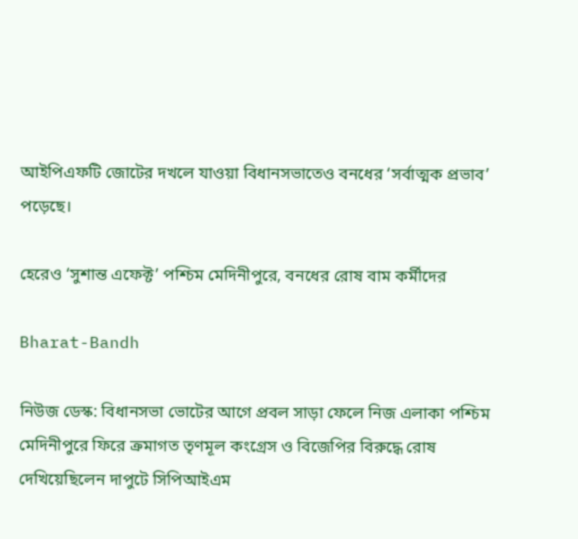আইপিএফটি জোটের দখলে যাওয়া বিধানসভাতেও বনধের ‘সর্বাত্মক প্রভাব’ পড়েছে।

হেরেও ‘সুশান্ত এফেক্ট’ পশ্চিম মেদিনীপুরে, বনধের রোষ বাম কর্মীদের

Bharat-Bandh

নিউজ ডেস্ক: বিধানসভা ভোটের আগে প্রবল সাড়া ফেলে নিজ এলাকা পশ্চিম মেদিনীপুরে ফিরে ক্রমাগত তৃণমূল কংগ্রেস ও বিজেপির বিরুদ্ধে রোষ দেখিয়েছিলেন দাপুটে সিপিআইএম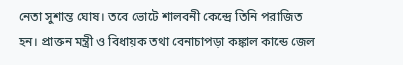নেতা সুশান্ত ঘোষ। তবে ভোটে শালবনী কেন্দ্রে তিনি পরাজিত হন। প্রাক্তন মন্ত্রী ও বিধায়ক তথা বেনাচাপড়া কঙ্কাল কান্ডে জেল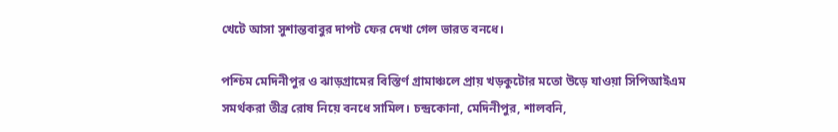খেটে আসা সুশান্তবাবুর দাপট ফের দেখা গেল ভারত বনধে।

পশ্চিম মেদিনীপুর ও ঝাড়গ্রামের বিস্তির্ণ গ্রামাঞ্চলে প্রায় খড়কুটোর মতো উড়ে যাওয়া সিপিআইএম সমর্থকরা তীব্র রোষ নিয়ে বনধে সামিল। চন্দ্রকোনা, মেদিনীপুর, শালবনি,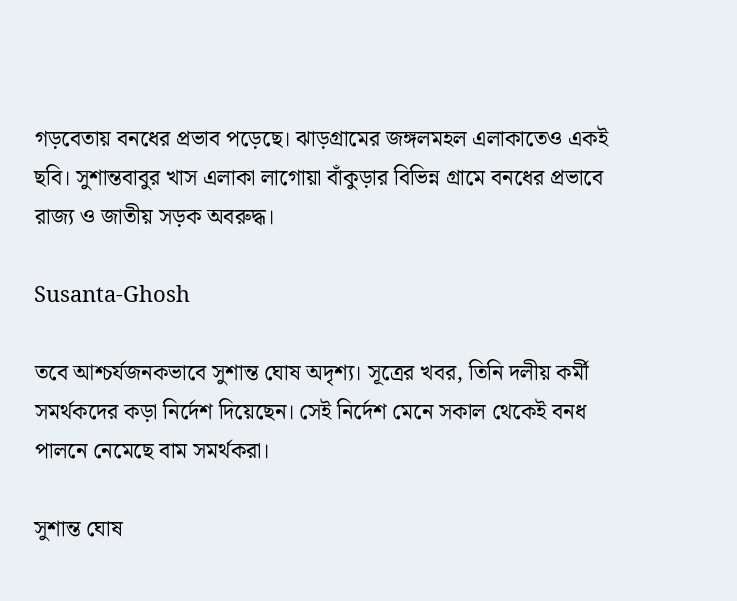গড়বেতায় বনধের প্রভাব পড়েছে। ঝাড়গ্রামের জঙ্গলমহল এলাকাতেও একই ছবি। সুশান্তবাবুর খাস এলাকা লাগোয়া বাঁকুড়ার বিভিন্ন গ্রামে বনধের প্রভাবে রাজ্য ও জাতীয় সড়ক অবরুদ্ধ।

Susanta-Ghosh

তবে আশ্চর্যজনকভাবে সুশান্ত ঘোষ অদৃশ্য। সূত্রের খবর, তিনি দলীয় কর্মী সমর্থকদের কড়া নির্দেশ দিয়েছেন। সেই নির্দেশ মেনে সকাল থেকেই বনধ পালনে নেমেছে বাম সমর্থকরা।

সুশান্ত ঘোষ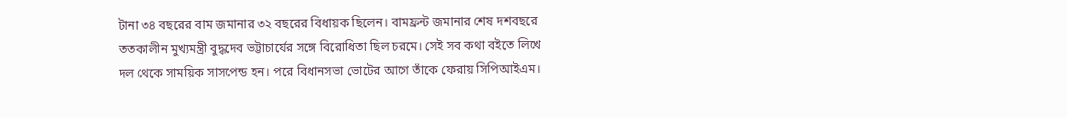টানা ৩৪ বছরের বাম জমানার ৩২ বছরের বিধায়ক ছিলেন। বামফ্রন্ট জমানার শেষ দশবছরে ততকালীন মুখ্যমন্ত্রী বুদ্ধদেব ভট্টাচার্যের সঙ্গে বিরোধিতা ছিল চরমে। সেই সব কথা বইতে লিখে দল থেকে সাময়িক সাসপেন্ড হন। পরে বিধানসভা ভোটের আগে তাঁকে ফেরায় সিপিআইএম।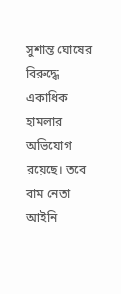সুশান্ত ঘোষের বিরুদ্ধে একাধিক হামলার অভিযোগ রয়েছে। তবে বাম নেতা আইনি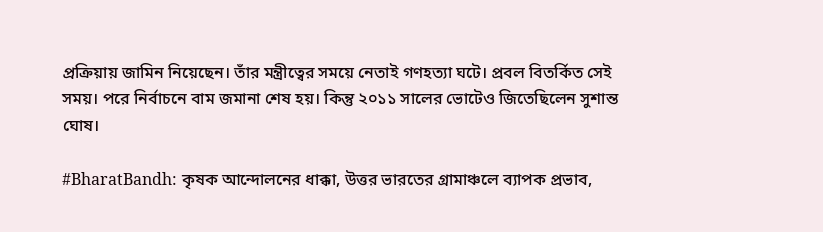প্রক্রিয়ায় জামিন নিয়েছেন। তাঁর মন্ত্রীত্বের সময়ে নেতাই গণহত্যা ঘটে। প্রবল বিতর্কিত সেই সময়। পরে নির্বাচনে বাম জমানা শেষ হয়। কিন্তু ২০১১ সালের ভোটেও জিতেছিলেন সুশান্ত ঘোষ।

#BharatBandh: কৃষক আন্দোলনের ধাক্কা, উত্তর ভারতের গ্রামাঞ্চলে ব্যাপক প্রভাব,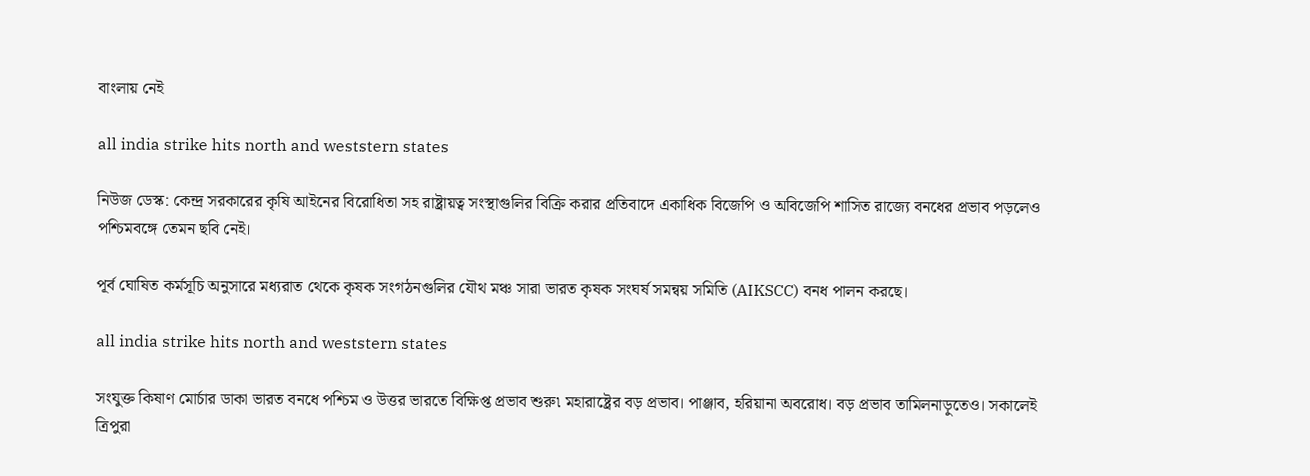বাংলায় নেই

all india strike hits north and weststern states

নিউজ ডেস্ক: কেন্দ্র সরকারের কৃষি আইনের বিরোধিতা সহ রাষ্ট্রায়ত্ব সংস্থাগুলির বিক্রি করার প্রতিবাদে একাধিক বিজেপি ও অবিজেপি শাসিত রাজ্যে বনধের প্রভাব পড়লেও পশ্চিমবঙ্গে তেমন ছবি নেই।

পূর্ব ঘোষিত কর্মসূচি অনুসারে মধ্যরাত থেকে কৃষক সংগঠনগুলির যৌথ মঞ্চ সারা ভারত কৃষক সংঘর্ষ সমন্বয় সমিতি (AIKSCC) বনধ পালন করছে।

all india strike hits north and weststern states

সংযুক্ত কিষাণ মোর্চার ডাকা ভারত বনধে পশ্চিম ও উত্তর ভারতে বিক্ষিপ্ত প্রভাব শুরু৷ মহারাষ্ট্রের বড় প্রভাব। পাঞ্জাব, হরিয়ানা অবরোধ। বড় প্রভাব তামিলনাড়ুতেও। সকালেই ত্রিপুরা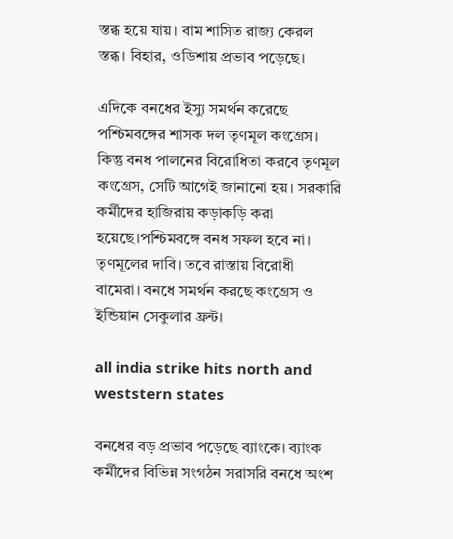স্তব্ধ হয়ে যায়। বাম শাসিত রাজ্য কেরল স্তব্ধ। বিহার, ওডিশায় প্রভাব পড়েছে।

এদিকে বনধের ইস্যু সমর্থন করেছে পশ্চিমবঙ্গের শাসক দল তৃণমূল কংগ্রেস। কিন্তু বনধ পালনের বিরোধিতা করবে তৃণমূল কংগ্রেস, সেটি আগেই জানানো হয়। সরকারি কর্মীদের হাজিরায় কড়াকড়ি করা হয়েছে।পশ্চিমবঙ্গে বনধ সফল হবে না। তৃণমূলের দাবি। তবে রাস্তায় বিরোধী বামেরা। বনধে সমর্থন করছে কংগ্রেস ও ইন্ডিয়ান সেকুলার ফ্রন্ট।

all india strike hits north and weststern states

বনধের বড় প্রভাব পড়েছে ব্যাংকে। ব্যাংক কর্মীদের বিভিন্ন সংগঠন সরাসরি বনধে অংশ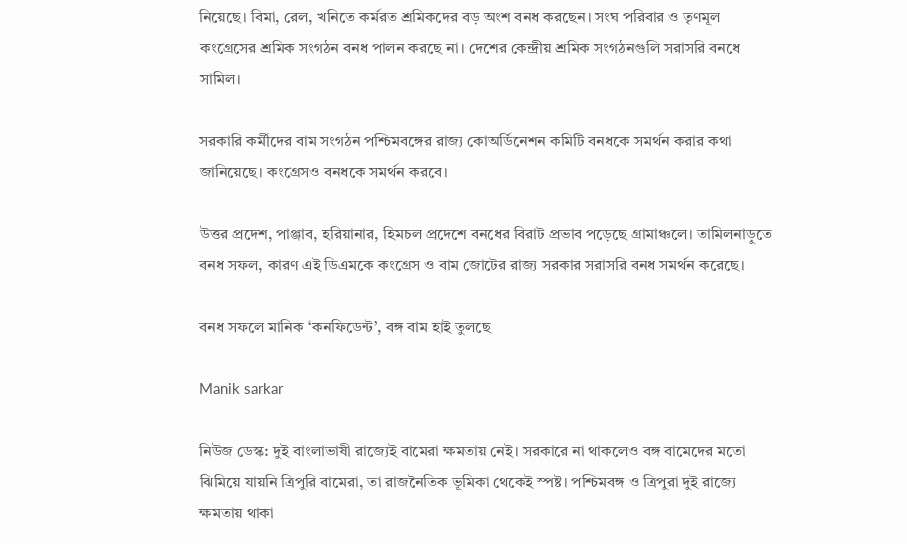নিয়েছে। বিমা, রেল, খনিতে কর্মরত শ্রমিকদের বড় অংশ বনধ করছেন। সংঘ পরিবার ও তৃণমূল কংগ্রেসের শ্রমিক সংগঠন বনধ পালন করছে না। দেশের কেন্দ্রীয় শ্রমিক সংগঠনগুলি সরাসরি বনধে সামিল।

সরকারি কর্মীদের বাম সংগঠন পশ্চিমবঙ্গের রাজ্য কোঅর্ডিনেশন কমিটি বনধকে সমর্থন করার কথা জানিয়েছে। কংগ্রেসও বনধকে সমর্থন করবে।

উত্তর প্রদেশ, পাঞ্জাব, হরিয়ানার, হিমচল প্রদেশে বনধের বিরাট প্রভাব পড়েছে গ্রামাঞ্চলে। তামিলনাড়ুতে বনধ সফল, কারণ এই ডিএমকে কংগ্রেস ও বাম জোটের রাজ্য সরকার সরাসরি বনধ সমর্থন করেছে।

বনধ সফলে মানিক ‘কনফিডেন্ট’, বঙ্গ বাম হাই তুলছে

Manik sarkar

নিউজ ডেস্ক: দুই বাংলাভাষী রাজ্যেই বামেরা ক্ষমতায় নেই। সরকারে না থাকলেও বঙ্গ বামেদের মতো ঝিমিয়ে যায়নি ত্রিপুরি বামেরা, তা রাজনৈতিক ভূমিকা থেকেই স্পষ্ট। পশ্চিমবঙ্গ ও ত্রিপুরা দুই রাজ্যে ক্ষমতায় থাকা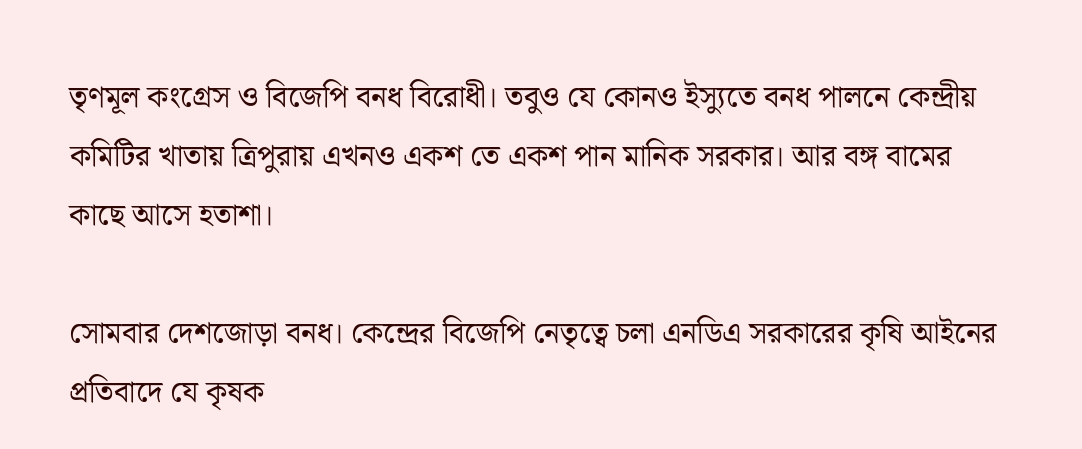তৃণমূল কংগ্রেস ও বিজেপি বনধ বিরোধী। তবুও যে কোনও ইস্যুতে বনধ পালনে কেন্দ্রীয় কমিটির খাতায় ত্রিপুরায় এখনও একশ তে একশ পান মানিক সরকার। আর বঙ্গ বামের কাছে আসে হতাশা।

সোমবার দেশজোড়া বনধ। কেন্দ্রের বিজেপি নেতৃত্বে চলা এনডিএ সরকারের কৃষি আইনের প্রতিবাদে যে কৃষক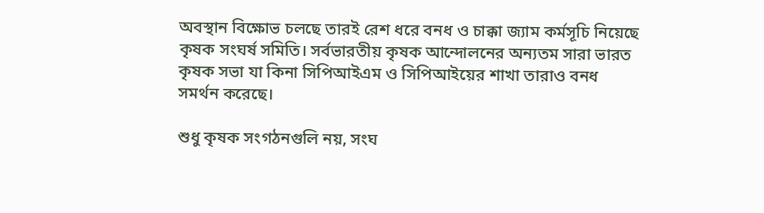অবস্থান বিক্ষোভ চলছে তারই রেশ ধরে বনধ ও চাক্কা জ্যাম কর্মসূচি নিয়েছে কৃষক সংঘর্ষ সমিতি। সর্বভারতীয় কৃষক আন্দোলনের অন্যতম সারা ভারত কৃষক সভা যা কিনা সিপিআইএম ও সিপিআইয়ের শাখা তারাও বনধ সমর্থন করেছে।

শুধু কৃষক সংগঠনগুলি নয়, সংঘ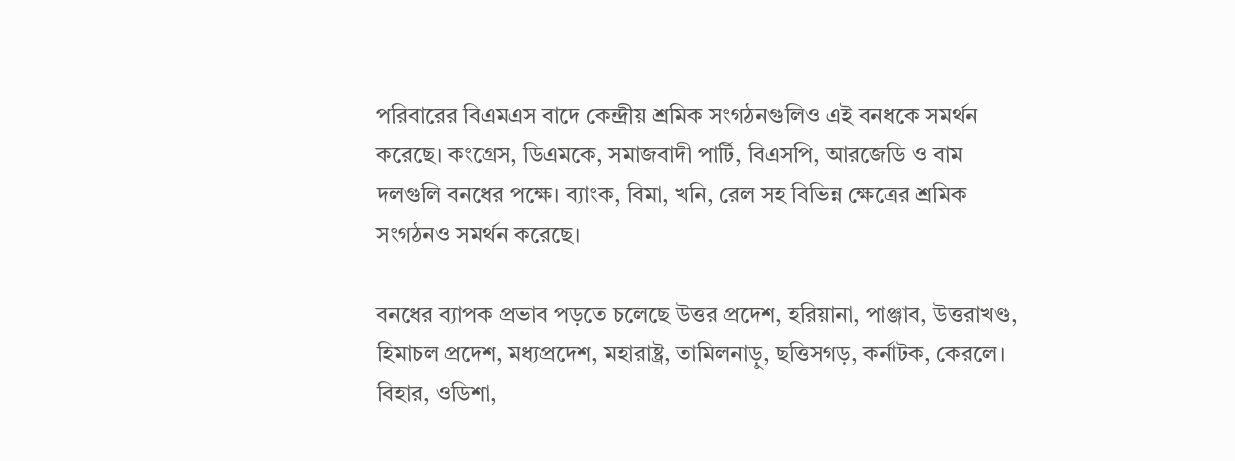পরিবারের বিএমএস বাদে কেন্দ্রীয় শ্রমিক সংগঠনগুলিও এই বনধকে সমর্থন করেছে। কংগ্রেস, ডিএমকে, সমাজবাদী পার্টি, বিএসপি, আরজেডি ও বাম দলগুলি বনধের পক্ষে। ব্যাংক, বিমা, খনি, রেল সহ বিভিন্ন ক্ষেত্রের শ্রমিক সংগঠনও সমর্থন করেছে।

বনধের ব্যাপক প্রভাব পড়তে চলেছে উত্তর প্রদেশ, হরিয়ানা, পাঞ্জাব, উত্তরাখণ্ড, হিমাচল প্রদেশ, মধ্যপ্রদেশ, মহারাষ্ট্র, তামিলনাড়ু, ছত্তিসগড়, কর্নাটক, কেরলে। বিহার, ওডিশা,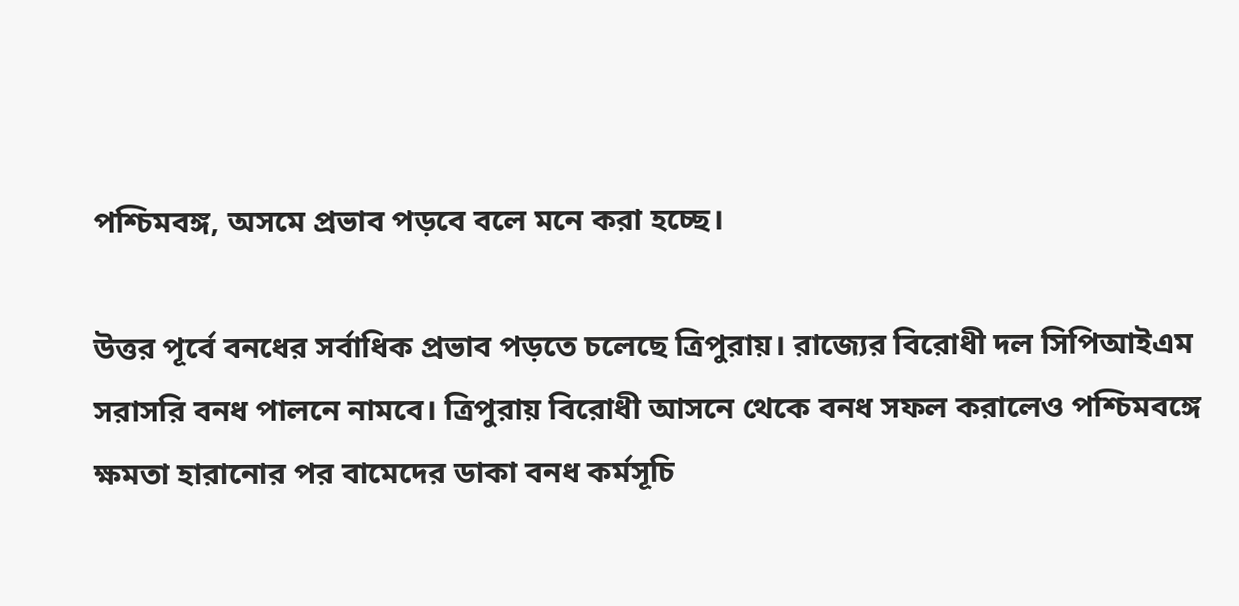পশ্চিমবঙ্গ, অসমে প্রভাব পড়বে বলে মনে করা হচ্ছে।

উত্তর পূর্বে বনধের সর্বাধিক প্রভাব পড়তে চলেছে ত্রিপুরায়। রাজ্যের বিরোধী দল সিপিআইএম সরাসরি বনধ পালনে নামবে। ত্রিপুরায় বিরোধী আসনে থেকে বনধ সফল করালেও পশ্চিমবঙ্গে ক্ষমতা হারানোর পর বামেদের ডাকা বনধ কর্মসূচি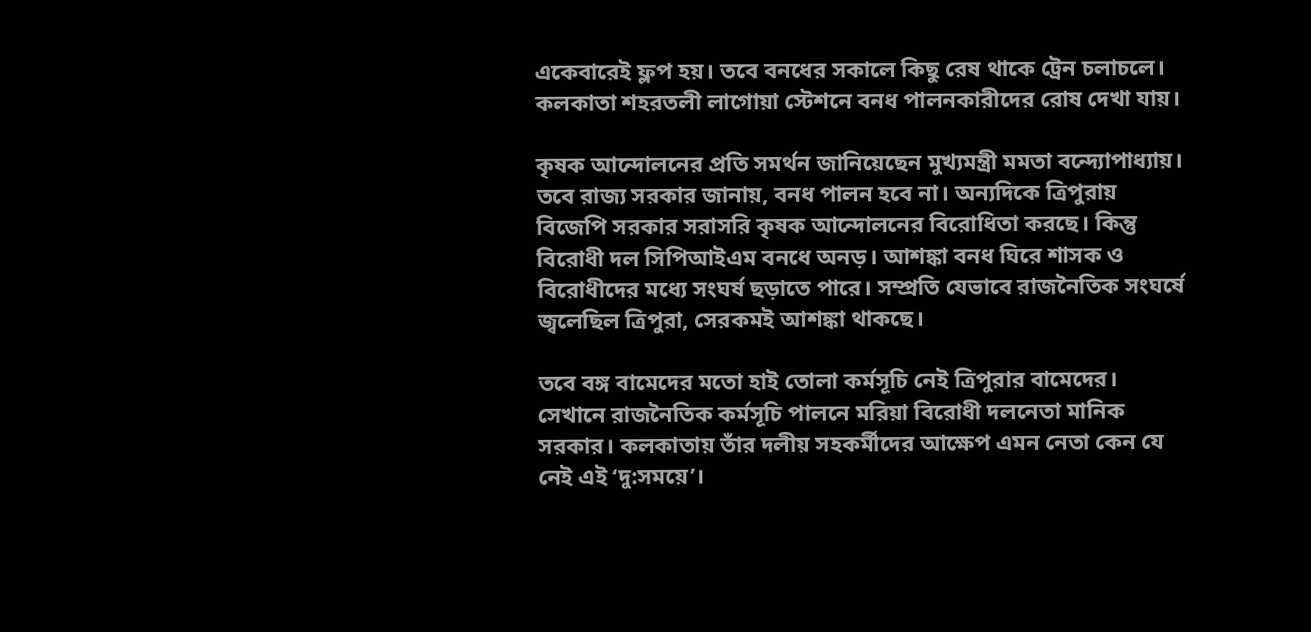একেবারেই ফ্লপ হয়। তবে বনধের সকালে কিছু রেষ থাকে ট্রেন চলাচলে। কলকাতা শহরতলী লাগোয়া স্টেশনে বনধ পালনকারীদের রোষ দেখা যায়।

কৃষক আন্দোলনের প্রতি সমর্থন জানিয়েছেন মুখ্যমন্ত্রী মমতা বন্দ্যোপাধ্যায়। তবে রাজ্য সরকার জানায়, বনধ পালন হবে না। অন্যদিকে ত্রিপুরায় বিজেপি সরকার সরাসরি কৃষক আন্দোলনের বিরোধিতা করছে। কিন্তু বিরোধী দল সিপিআইএম বনধে অনড়। আশঙ্কা বনধ ঘিরে শাসক ও বিরোধীদের মধ্যে সংঘর্ষ ছড়াতে পারে। সম্প্রতি যেভাবে রাজনৈতিক সংঘর্ষে জ্বলেছিল ত্রিপুরা, সেরকমই আশঙ্কা থাকছে।

তবে বঙ্গ বামেদের মতো হাই তোলা কর্মসূচি নেই ত্রিপুরার বামেদের। সেখানে রাজনৈতিক কর্মসূচি পালনে মরিয়া বিরোধী দলনেতা মানিক সরকার। কলকাতায় তাঁর দলীয় সহকর্মীদের আক্ষেপ এমন নেতা কেন যে নেই এই ‘দু:সময়ে’।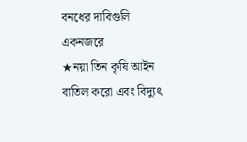বনধের দাবিগুলি একনজরে
★নয়া তিন কৃষি আইন বাতিল করো এবং বিদ্যুৎ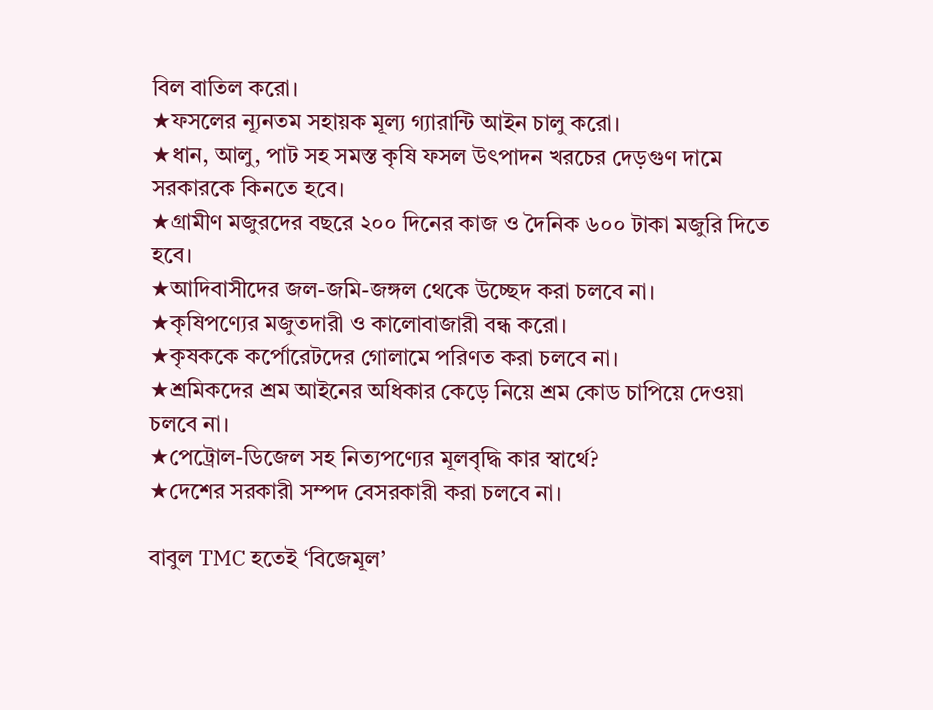বিল বাতিল করো।
★ফসলের ন্যূনতম সহায়ক মূল্য গ্যারান্টি আইন চালু করো।
★ধান, আলু, পাট সহ সমস্ত কৃষি ফসল উৎপাদন খরচের দেড়গুণ দামে সরকারকে কিনতে হবে।
★গ্রামীণ মজুরদের বছরে ২০০ দিনের কাজ ও দৈনিক ৬০০ টাকা মজুরি দিতে হবে।
★আদিবাসীদের জল-জমি-জঙ্গল থেকে উচ্ছেদ করা চলবে না।
★কৃষিপণ্যের মজুতদারী ও কালোবাজারী বন্ধ করো।
★কৃষককে কর্পোরেটদের গোলামে পরিণত করা চলবে না।
★শ্রমিকদের শ্রম আইনের অধিকার কেড়ে নিয়ে শ্রম কোড চাপিয়ে দেওয়া চলবে না।
★পেট্রোল-ডিজেল সহ নিত্যপণ্যের মূলবৃদ্ধি কার স্বার্থে?
★দেশের সরকারী সম্পদ বেসরকারী করা চলবে না।

বাবুল TMC হতেই ‘বিজেমূল’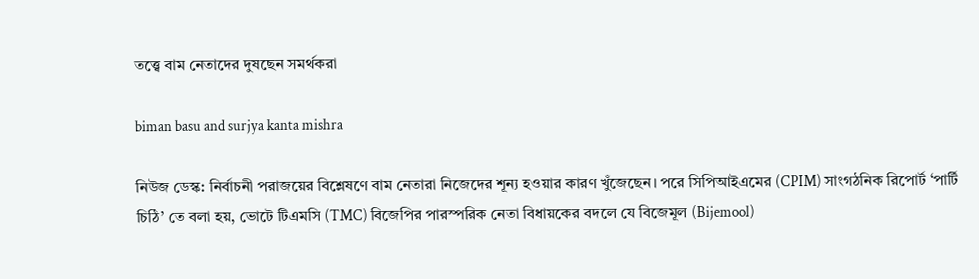তত্ত্বে বাম নেতাদের দুষছেন সমর্থকরা

biman basu and surjya kanta mishra

নিউজ ডেস্ক: নির্বাচনী পরাজয়ের বিশ্লেষণে বাম নেতারা নিজেদের শূন্য হওয়ার কারণ খুঁজেছেন। পরে সিপিআইএমের (CPIM) সাংগঠনিক রিপোর্ট ‘পার্টি চিঠি’ তে বলা হয়, ভোটে টিএমসি (TMC) বিজেপির পারস্পরিক নেতা বিধায়কের বদলে যে বিজেমূল (Bijemool)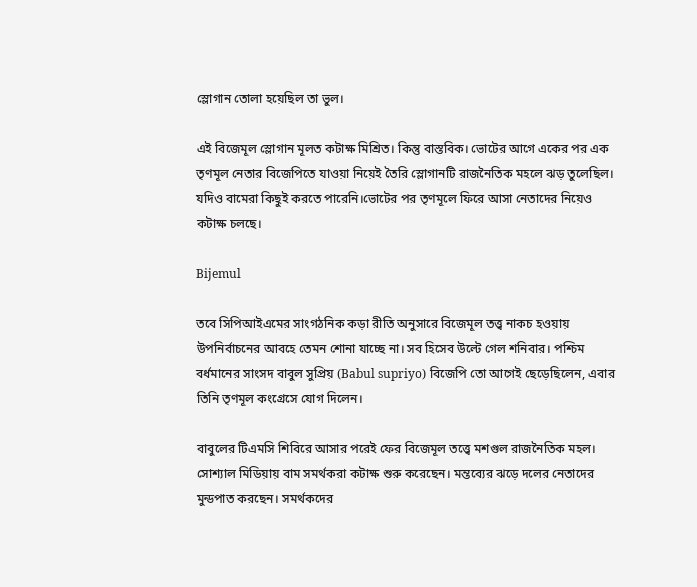স্লোগান তোলা হয়েছিল তা ভুল।

এই বিজেমূল স্লোগান মূলত কটাক্ষ মিশ্রিত। কিন্তু বাস্তবিক। ভোটের আগে একের পর এক তৃণমূল নেতার বিজেপিতে যাওয়া নিয়েই তৈরি স্লোগানটি রাজনৈতিক মহলে ঝড় তুলেছিল। যদিও বামেরা কিছুই করতে পারেনি।ভোটের পর তৃণমূলে ফিরে আসা নেতাদের নিয়েও কটাক্ষ চলছে।

Bijemul

তবে সিপিআইএমের সাংগঠনিক কড়া রীতি অনুসারে বিজেমূল তত্ত্ব নাকচ হওয়ায় উপনির্বাচনের আবহে তেমন শোনা যাচ্ছে না। সব হিসেব উল্টে গেল শনিবার। পশ্চিম বর্ধমানের সাংসদ বাবুল সুপ্রিয় (Babul supriyo) বিজেপি তো আগেই ছেড়েছিলেন, এবার তিনি তৃণমূল কংগ্রেসে যোগ দিলেন।

বাবুলের টিএমসি শিবিরে আসার পরেই ফের বিজেমূল তত্ত্বে মশগুল রাজনৈতিক মহল। সোশ্যাল মিডিয়ায় বাম সমর্থকরা কটাক্ষ শুরু করেছেন। মন্তব্যের ঝড়ে দলের নেতাদের মুন্ডপাত করছেন। সমর্থকদের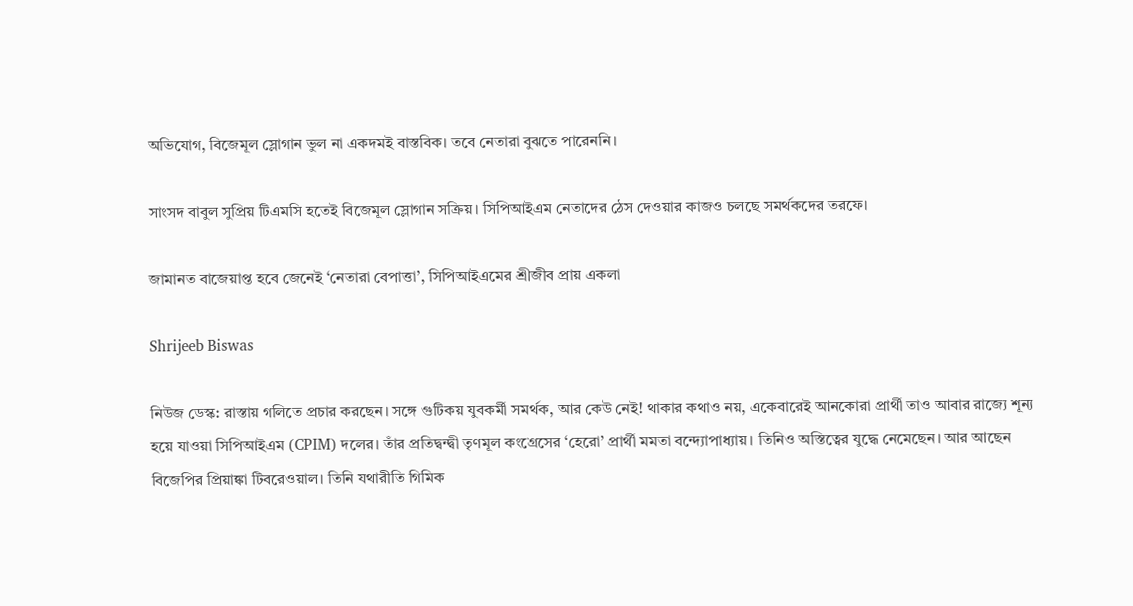অভিযোগ, বিজেমূল স্লোগান ভুল না একদমই বাস্তবিক। তবে নেতারা বুঝতে পারেননি।

সাংসদ বাবুল সুপ্রিয় টিএমসি হতেই বিজেমূল স্লোগান সক্রিয়। সিপিআইএম নেতাদের ঠেস দেওয়ার কাজও চলছে সমর্থকদের তরফে।

জামানত বাজেয়াপ্ত হবে জেনেই ‘নেতারা বেপাত্তা’, সিপিআইএমের শ্রীজীব প্রায় একলা

Shrijeeb Biswas

নিউজ ডেস্ক: রাস্তায় গলিতে প্রচার করছেন। সঙ্গে গুটিকয় যুবকর্মী সমর্থক, আর কেউ নেই! থাকার কথাও নয়, একেবারেই আনকোরা প্রার্থী তাও আবার রাজ্যে শূন্য হয়ে যাওয়া সিপিআইএম (CPIM) দলের। তাঁর প্রতিদ্বন্দ্বী তৃণমূল কংগ্রেসের ‘হেরো’ প্রার্থী মমতা বন্দ্যোপাধ্যায়। তিনিও অস্তিত্বের যুদ্ধে নেমেছেন। আর আছেন বিজেপির প্রিয়াঙ্কা টিবরেওয়াল। তিনি যথারীতি গিমিক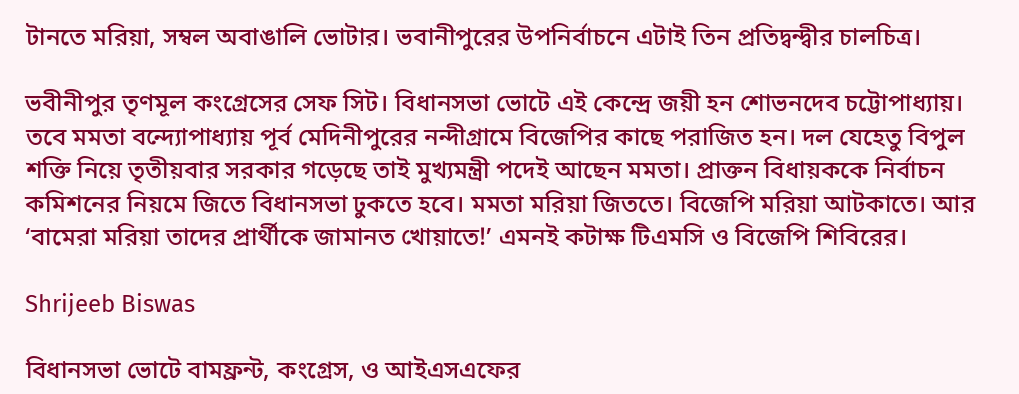টানতে মরিয়া, সম্বল অবাঙালি ভোটার। ভবানীপুরের উপনির্বাচনে এটাই তিন প্রতিদ্বন্দ্বীর চালচিত্র।

ভবীনীপুর তৃণমূল কংগ্রেসের সেফ সিট। বিধানসভা ভোটে এই কেন্দ্রে জয়ী হন শোভনদেব চট্টোপাধ্যায়। তবে মমতা বন্দ্যোপাধ্যায় পূর্ব মেদিনীপুরের নন্দীগ্রামে বিজেপির কাছে পরাজিত হন। দল যেহেতু বিপুল শক্তি নিয়ে তৃতীয়বার সরকার গড়েছে তাই মুখ্যমন্ত্রী পদেই আছেন মমতা। প্রাক্তন বিধায়ককে নির্বাচন কমিশনের নিয়মে জিতে বিধানসভা ঢুকতে হবে। মমতা মরিয়া জিততে। বিজেপি মরিয়া আটকাতে। আর ‘বামেরা মরিয়া তাদের প্রার্থীকে জামানত খোয়াতে!’ এমনই কটাক্ষ টিএমসি ও বিজেপি শিবিরের।

Shrijeeb Biswas

বিধানসভা ভোটে বামফ্রন্ট, কংগ্রেস, ও আইএসএফের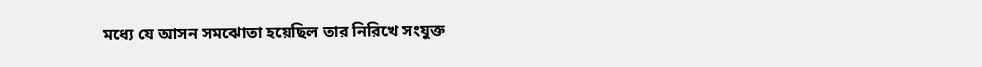মধ্যে যে আসন সমঝোতা হয়েছিল তার নিরিখে সংযুক্ত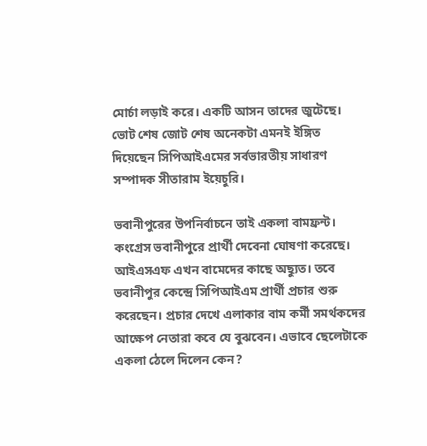মোর্চা লড়াই করে। একটি আসন তাদের জুটেছে। ভোট শেষ জোট শেষ অনেকটা এমনই ইঙ্গিত দিয়েছেন সিপিআইএমের সর্বভারতীয় সাধারণ সম্পাদক সীতারাম ইয়েচুরি।

ভবানীপুরের উপনির্বাচনে তাই একলা বামফ্রন্ট। কংগ্রেস ভবানীপুরে প্রার্থী দেবেনা ঘোষণা করেছে। আইএসএফ এখন বামেদের কাছে অছ্যুত। তবে ভবানীপুর কেন্দ্রে সিপিআইএম প্রার্থী প্রচার শুরু করেছেন। প্রচার দেখে এলাকার বাম কর্মী সমর্থকদের আক্ষেপ নেতারা কবে যে বুঝবেন। এভাবে ছেলেটাকে একলা ঠেলে দিলেন কেন?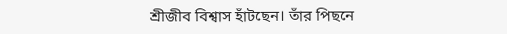শ্রীজীব বিশ্বাস হাঁটছেন। তাঁর পিছনে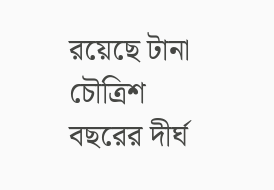রয়েছে টানা চৌত্রিশ বছরের দীর্ঘ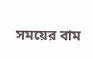সময়ের বাম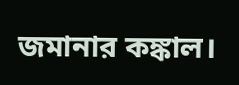জমানার কঙ্কাল।